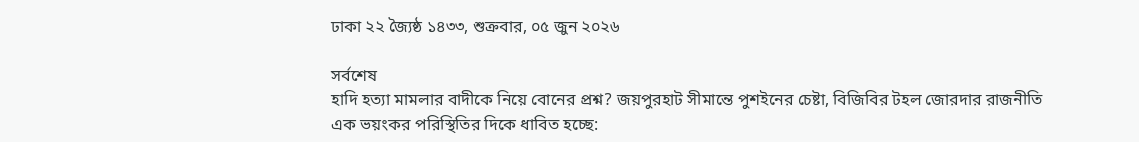ঢাকা ২২ জ্যৈষ্ঠ ১৪৩৩, শুক্রবার, ০৫ জুন ২০২৬

সর্বশেষ
হাদি হত্যা মামলার বাদীকে নিয়ে বোনের প্রশ্ন? জয়পুরহাট সীমান্তে পুশইনের চেষ্টা, বিজিবির টহল জোরদার রাজনীতি এক ভয়ংকর পরিস্থিতির দিকে ধাবিত হচ্ছে: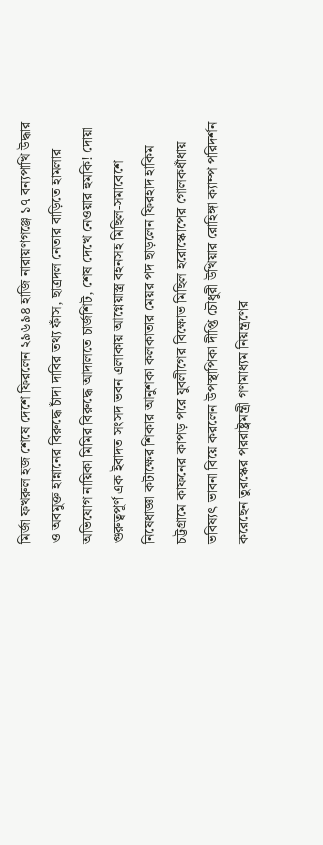মির্জা ফখরুল হজ শেষে দেশে ফিরলেন ২৯৬৯৪ হাজি নারায়ণগঞ্জে ১৭ বন্যপাখি উদ্ধার ও অবমুক্ত হান্নানের বিরুদ্ধে চাঁদা দাবির তথ্য ফাঁস, ছাত্রদল নেতার বাড়িতে হামলার অভিযোগ নায়িকা মিমির বিরুদ্ধে আদালতে চার্জশিট, শেষ দেখে নেওয়ার হুমকি! দোয়া গুরুত্বপূর্ণ এক ইবাদত সংসদ ভবন এলাকায় আগ্নেয়াস্ত্র বহনসহ মিছিল-সমাবেশে নিষেধাজ্ঞা কটাক্ষের শিকার আনুশকা কলকাতার মেয়র পদ ছাড়লেন ফিরহাদ হাকিম চট্টগ্রামে কাফনের কাপড় পরে যুবলীগের বিক্ষোভ মিছিল হরোস্কোপের গোলকধাঁধায় ভবিষ্যৎ ভাবনা বিয়ে করলেন উপস্থাপিকা দীপ্তি চৌধুরী উখিয়ার রোহিঙ্গা ক্যাম্প পরিদর্শন করেছেন তুরস্কের পররাষ্ট্রমন্ত্রী গণমাধ্যম নিয়ন্ত্রণের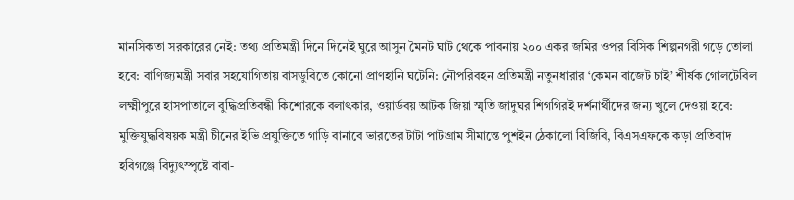মানসিকতা সরকারের নেই: তথ্য প্রতিমন্ত্রী দিনে দিনেই ঘুরে আসুন মৈনট ঘাট থেকে পাবনায় ২০০ একর জমির ওপর বিসিক শিল্পনগরী গড়ে তোলা হবে: বাণিজ্যমন্ত্রী সবার সহযোগিতায় বাসডুবিতে কোনো প্রাণহানি ঘটেনি: নৌপরিবহন প্রতিমন্ত্রী নতুনধারার ‘কেমন বাজেট চাই’ শীর্ষক গোলটেবিল লক্ষ্মীপুরে হাসপাতালে বুদ্ধিপ্রতিবন্ধী কিশোরকে বলাৎকার, ওয়ার্ডবয় আটক জিয়া স্মৃতি জাদুঘর শিগগিরই দর্শনার্থীদের জন্য খুলে দেওয়া হবে: মুক্তিযুদ্ধবিষয়ক মন্ত্রী চীনের ইভি প্রযুক্তিতে গাড়ি বানাবে ভারতের টাটা পাটগ্রাম সীমান্তে পুশইন ঠেকালো বিজিবি, বিএসএফকে কড়া প্রতিবাদ হবিগঞ্জে বিদ্যুৎস্পৃষ্টে বাবা-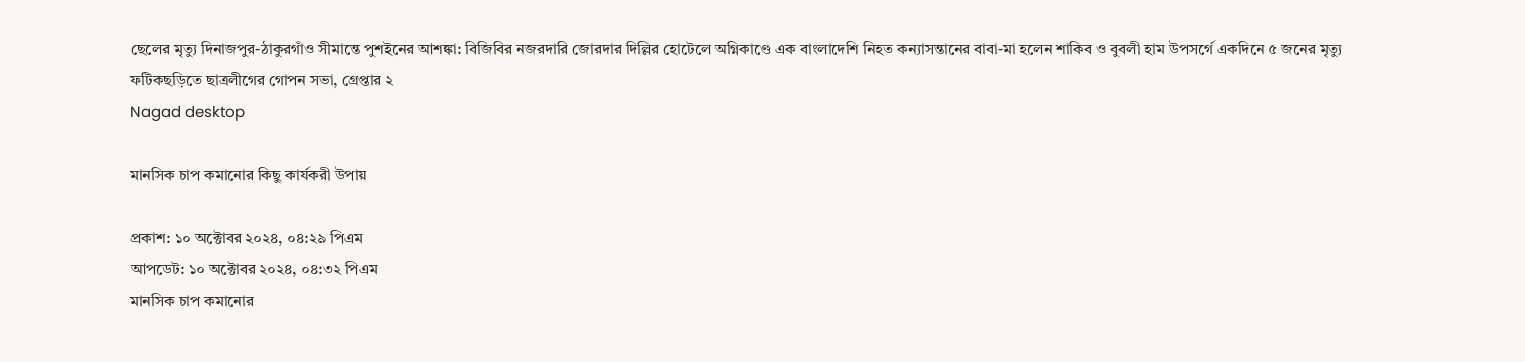ছেলের মৃত্যু দিনাজপুর-ঠাকুরগাঁও সীমান্তে পুশইনের আশঙ্কা: বিজিবির নজরদারি জোরদার দিল্লির হোটেলে অগ্নিকাণ্ডে এক বাংলাদেশি নিহত কন্যাসন্তানের বাবা-মা হলেন শাকিব ও বুবলী হাম উপসর্গে একদিনে ৫ জনের মৃত্যু ফটিকছড়িতে ছাত্রলীগের গোপন সভা, গ্রেপ্তার ২
Nagad desktop

মানসিক চাপ কমানোর কিছু কার্যকরী উপায়

প্রকাশ: ১০ অক্টোবর ২০২৪, ০৪:২৯ পিএম
আপডেট: ১০ অক্টোবর ২০২৪, ০৪:৩২ পিএম
মানসিক চাপ কমানোর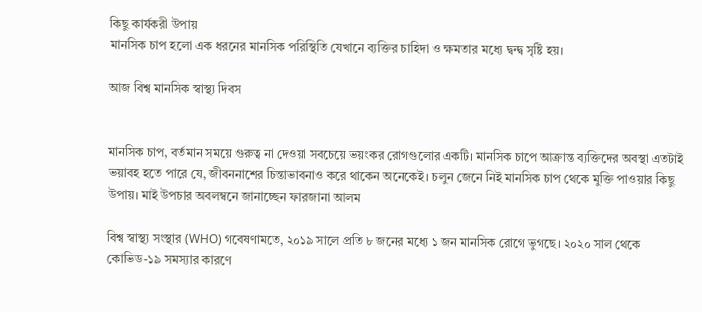কিছু কার্যকরী উপায়
মানসিক চাপ হলো এক ধরনের মানসিক পরিস্থিতি যেখানে ব্যক্তির চাহিদা ও ক্ষমতার মধ্যে দ্বন্দ্ব সৃষ্টি হয়।

আজ বিশ্ব মানসিক স্বাস্থ্য দিবস


মানসিক চাপ, বর্তমান সময়ে গুরুত্ব না দেওয়া সবচেয়ে ভয়ংকর রোগগুলোর একটি। মানসিক চাপে আক্রান্ত ব্যক্তিদের অবস্থা এতটাই ভয়াবহ হতে পারে যে, জীবননাশের চিন্তাভাবনাও করে থাকেন অনেকেই। চলুন জেনে নিই মানসিক চাপ থেকে মুক্তি পাওয়ার কিছু উপায়। মাই উপচার অবলম্বনে জানাচ্ছেন ফারজানা আলম

বিশ্ব স্বাস্থ্য সংস্থার (WHO) গবেষণামতে, ২০১৯ সালে প্রতি ৮ জনের মধ্যে ১ জন মানসিক রোগে ভুগছে। ২০২০ সাল থেকে কোভিড-১৯ সমস্যার কারণে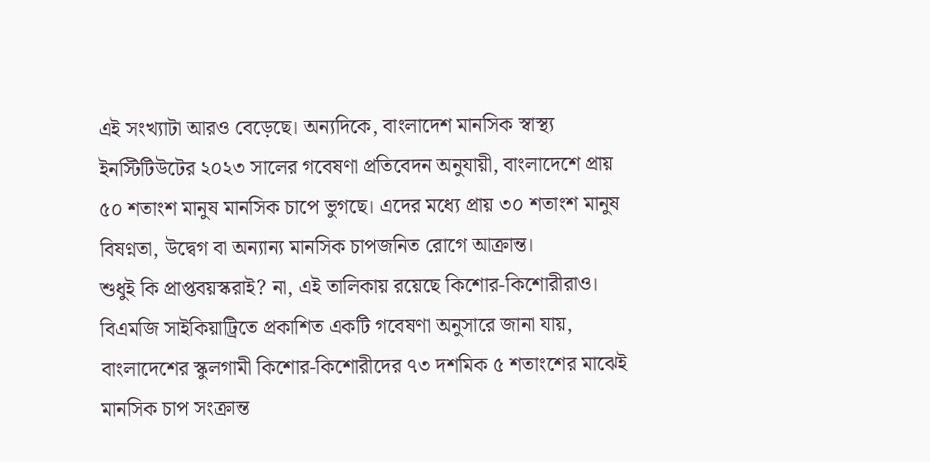এই সংখ্যাটা আরও বেড়েছে। অন্যদিকে, বাংলাদেশ মানসিক স্বাস্থ্য ইনস্টিটিউটের ২০২৩ সালের গবেষণা প্রতিবেদন অনুযায়ী, বাংলাদেশে প্রায় ৫০ শতাংশ মানুষ মানসিক চাপে ভুগছে। এদের মধ্যে প্রায় ৩০ শতাংশ মানুষ বিষণ্নতা, উদ্বেগ বা অন্যান্য মানসিক চাপজনিত রোগে আক্রান্ত।
শুধুই কি প্রাপ্তবয়স্করাই? না, এই তালিকায় রয়েছে কিশোর-কিশোরীরাও। বিএমজি সাইকিয়াট্রিতে প্রকাশিত একটি গবেষণা অনুসারে জানা যায়, বাংলাদেশের স্কুলগামী কিশোর-কিশোরীদের ৭৩ দশমিক ৫ শতাংশের মাঝেই মানসিক চাপ সংক্রান্ত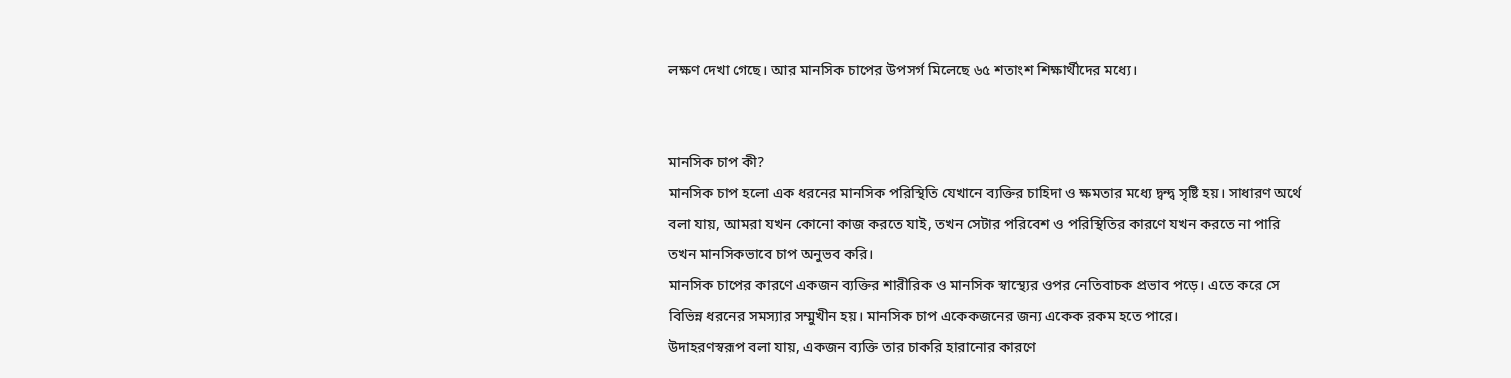লক্ষণ দেখা গেছে। আর মানসিক চাপের উপসর্গ মিলেছে ৬৫ শতাংশ শিক্ষার্থীদের মধ্যে।


মানসিক চাপ কী?
মানসিক চাপ হলো এক ধরনের মানসিক পরিস্থিতি যেখানে ব্যক্তির চাহিদা ও ক্ষমতার মধ্যে দ্বন্দ্ব সৃষ্টি হয়। সাধারণ অর্থে বলা যায়, আমরা যখন কোনো কাজ করতে যাই, তখন সেটার পরিবেশ ও পরিস্থিতির কারণে যখন করতে না পারি তখন মানসিকভাবে চাপ অনুভব করি।
মানসিক চাপের কারণে একজন ব্যক্তির শারীরিক ও মানসিক স্বাস্থ্যের ওপর নেতিবাচক প্রভাব পড়ে। এতে করে সে বিভিন্ন ধরনের সমস্যার সম্মুখীন হয়। মানসিক চাপ একেকজনের জন্য একেক রকম হতে পারে।
উদাহরণস্বরূপ বলা যায়, একজন ব্যক্তি তার চাকরি হারানোর কারণে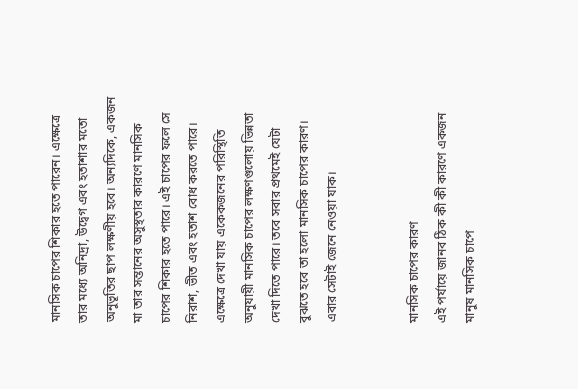মানসিক চাপের শিকার হতে পারেন। এক্ষেত্রে তার মধ্যে অনিদ্রা, উদ্বেগ এবং হতাশার মতো অনুভূতির ছাপ লক্ষণীয় হবে। অন্যদিকে, একজন মা তার সন্তানের অসুস্থতার কারণে মানসিক চাপের শিকার হতে পারে। এই চাপের ফলে সে নিরাশ, ভীত এবং হতাশ বোধ করতে পারে।
এক্ষেত্রে দেখা যায় একেকজনের পরিস্থিতি অনুযায়ী মানসিক চাপের লক্ষণগুলোয় ভিন্নতা দেখা দিতে পারে। তবে সবার প্রথমেই যেটা বুঝতে হবে তা হলো মানসিক চাপের কারণ। এবার সেটাই জেনে নেওয়া যাক।


মানসিক চাপের কারণ
এই পর্যায়ে জানব ঠিক কী কী কারণে একজন মানুষ মানসিক চাপে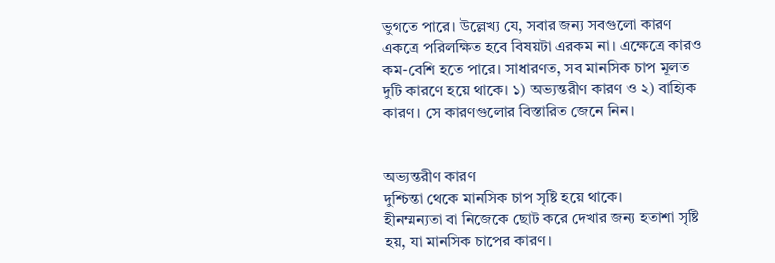ভুগতে পারে। উল্লেখ্য যে, সবার জন্য সবগুলো কারণ একত্রে পরিলক্ষিত হবে বিষয়টা এরকম না। এক্ষেত্রে কারও কম-বেশি হতে পারে। সাধারণত, সব মানসিক চাপ মূলত দুটি কারণে হয়ে থাকে। ১) অভ্যন্তরীণ কারণ ও ২) বাহ্যিক কারণ। সে কারণগুলোর বিস্তারিত জেনে নিন।


অভ্যন্তরীণ কারণ
দুশ্চিন্তা থেকে মানসিক চাপ সৃষ্টি হয়ে থাকে।
হীনম্মন্যতা বা নিজেকে ছোট করে দেখার জন্য হতাশা সৃষ্টি হয়, যা মানসিক চাপের কারণ।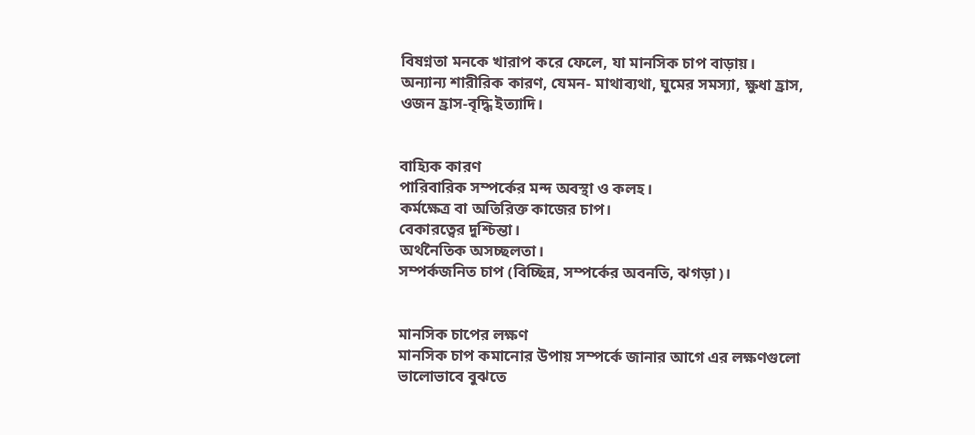বিষণ্নতা মনকে খারাপ করে ফেলে, যা মানসিক চাপ বাড়ায়।
অন্যান্য শারীরিক কারণ, যেমন- মাথাব্যথা, ঘুমের সমস্যা, ক্ষুধা হ্রাস, ওজন হ্রাস-বৃদ্ধি ইত্যাদি।


বাহ্যিক কারণ
পারিবারিক সম্পর্কের মন্দ অবস্থা ও কলহ।
কর্মক্ষেত্র বা অতিরিক্ত কাজের চাপ।
বেকারত্বের দুশ্চিন্তা।
অর্থনৈতিক অসচ্ছলতা।
সম্পর্কজনিত চাপ (বিচ্ছিন্ন, সম্পর্কের অবনতি, ঝগড়া)।


মানসিক চাপের লক্ষণ
মানসিক চাপ কমানোর উপায় সম্পর্কে জানার আগে এর লক্ষণগুলো ভালোভাবে বুঝতে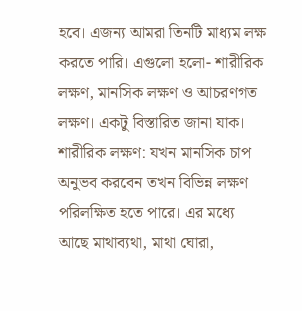হবে। এজন্য আমরা তিনটি মাধ্যম লক্ষ করতে পারি। এগুলো হলো- শারীরিক লক্ষণ, মানসিক লক্ষণ ও আচরণগত লক্ষণ। একটু বিস্তারিত জানা যাক।
শারীরিক লক্ষণ: যখন মানসিক চাপ অনুভব করবেন তখন বিভিন্ন লক্ষণ পরিলক্ষিত হতে পারে। এর মধ্যে আছে মাথাব্যথা, মাথা ঘোরা,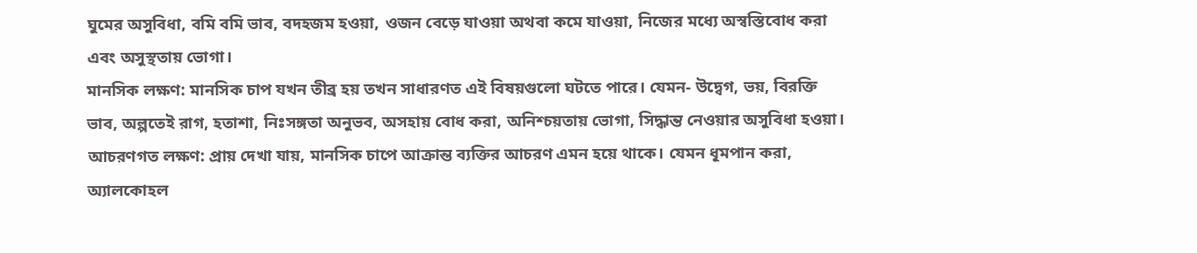ঘুমের অসুবিধা, বমি বমি ভাব, বদহজম হওয়া, ওজন বেড়ে যাওয়া অথবা কমে যাওয়া, নিজের মধ্যে অস্বস্তিবোধ করা এবং অসুস্থতায় ভোগা।
মানসিক লক্ষণ: মানসিক চাপ যখন তীব্র হয় তখন সাধারণত এই বিষয়গুলো ঘটতে পারে। যেমন- উদ্বেগ, ভয়, বিরক্তি ভাব, অল্পতেই রাগ, হতাশা, নিঃসঙ্গতা অনুভব, অসহায় বোধ করা, অনিশ্চয়তায় ভোগা, সিদ্ধান্ত নেওয়ার অসুবিধা হওয়া।
আচরণগত লক্ষণ: প্রায় দেখা যায়, মানসিক চাপে আক্রান্ত ব্যক্তির আচরণ এমন হয়ে থাকে। যেমন ধূমপান করা, অ্যালকোহল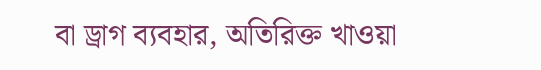বা ড্রাগ ব্যবহার, অতিরিক্ত খাওয়া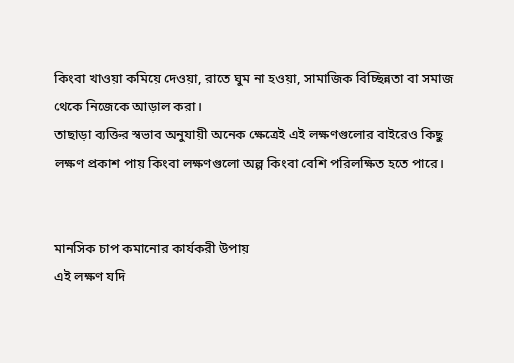কিংবা খাওয়া কমিয়ে দেওয়া, রাতে ঘুম না হওয়া, সামাজিক বিচ্ছিন্নতা বা সমাজ থেকে নিজেকে আড়াল করা।
তাছাড়া ব্যক্তির স্বভাব অনুযায়ী অনেক ক্ষেত্রেই এই লক্ষণগুলোর বাইরেও কিছু লক্ষণ প্রকাশ পায় কিংবা লক্ষণগুলো অল্প কিংবা বেশি পরিলক্ষিত হতে পারে।


মানসিক চাপ কমানোর কার্যকরী উপায়
এই লক্ষণ যদি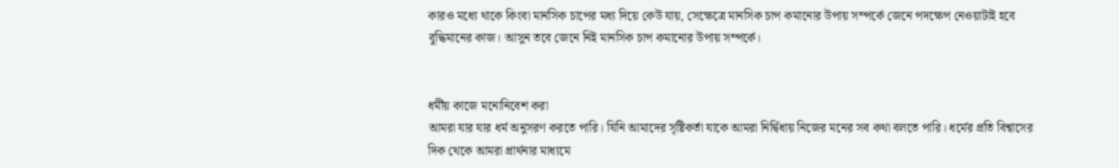কারও মধ্যে থাকে কিংবা মানসিক চাপের মধ্য দিয়ে কেউ যায়, সেক্ষেত্রে মানসিক চাপ কমানোর উপায় সম্পর্কে জেনে পদক্ষেপ নেওয়াটাই হবে বুদ্ধিমানের কাজ। আসুন তবে জেনে নিই মানসিক চাপ কমানোর উপায় সম্পর্কে।


ধর্মীয় কাজে মনোনিবেশ করা
আমরা যার যার ধর্ম অনুসরণ করতে পারি। যিনি আমাদের সৃষ্টিকর্তা যাকে আমরা নির্দ্বিধায় নিজের মনের সব কথা বলতে পারি। ধর্মের প্রতি বিশ্বাসের দিক থেকে আমরা প্রার্থনার মাধ্যমে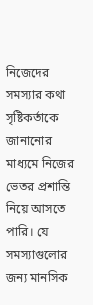নিজেদের সমস্যার কথা সৃষ্টিকর্তাকে জানানোর মাধ্যমে নিজের ভেতর প্রশান্তি নিয়ে আসতে পারি। যে সমস্যাগুলোর জন্য মানসিক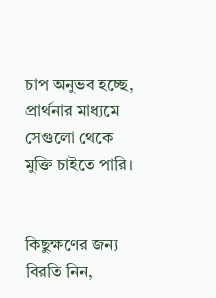চাপ অনুভব হচ্ছে, প্রার্থনার মাধ্যমে সেগুলো থেকে মুক্তি চাইতে পারি।


কিছুক্ষণের জন্য বিরতি নিন,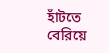হাঁটতে বেরিয়ে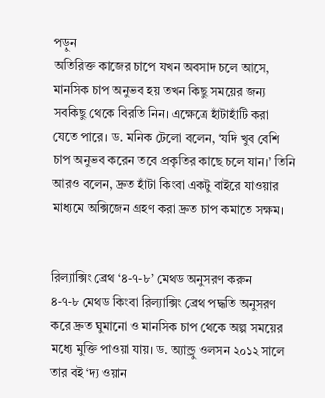পড়ুন
অতিরিক্ত কাজের চাপে যখন অবসাদ চলে আসে, মানসিক চাপ অনুভব হয় তখন কিছু সময়ের জন্য সবকিছু থেকে বিরতি নিন। এক্ষেত্রে হাঁটাহাঁটি করা যেতে পারে। ড. মনিক টেলো বলেন, ‘যদি খুব বেশি চাপ অনুভব করেন তবে প্রকৃতির কাছে চলে যান।’ তিনি আরও বলেন, দ্রুত হাঁটা কিংবা একটু বাইরে যাওয়ার মাধ্যমে অক্সিজেন গ্রহণ করা দ্রুত চাপ কমাতে সক্ষম।


রিল্যাক্সিং ব্রেথ ‘৪-৭-৮’ মেথড অনুসরণ করুন
৪-৭-৮ মেথড কিংবা রিল্যাক্সিং ব্রেথ পদ্ধতি অনুসরণ করে দ্রুত ঘুমানো ও মানসিক চাপ থেকে অল্প সময়ের মধ্যে মুক্তি পাওয়া যায়। ড. অ্যান্ড্রু ওলসন ২০১২ সালে তার বই ‘দ্য ওয়ান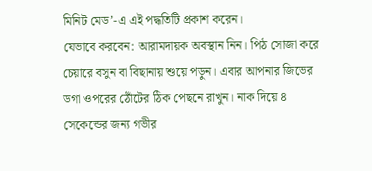মিনিট মেড’-এ এই পদ্ধতিটি প্রকাশ করেন।
যেভাবে করবেন: আরামদায়ক অবস্থান নিন। পিঠ সোজা করে চেয়ারে বসুন বা বিছানায় শুয়ে পড়ুন। এবার আপনার জিভের ডগা ওপরের ঠোঁটের ঠিক পেছনে রাখুন। নাক দিয়ে ৪ সেকেন্ডের জন্য গভীর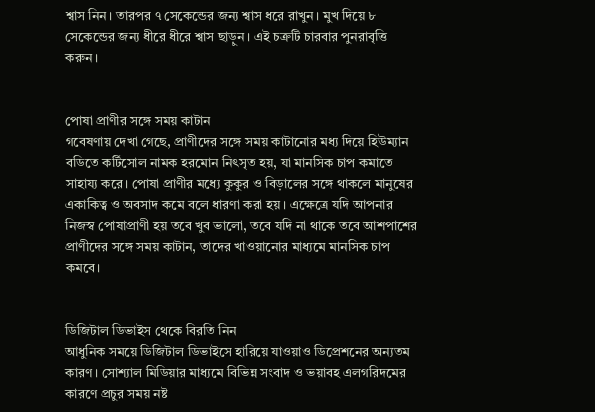শ্বাস নিন। তারপর ৭ সেকেন্ডের জন্য শ্বাস ধরে রাখুন। মুখ দিয়ে ৮ সেকেন্ডের জন্য ধীরে ধীরে শ্বাস ছাড়ুন। এই চক্রটি চারবার পুনরাবৃত্তি করুন।


পোষা প্রাণীর সঙ্গে সময় কাটান
গবেষণায় দেখা গেছে, প্রাণীদের সঙ্গে সময় কাটানোর মধ্য দিয়ে হিউম্যান বডিতে কর্টিসোল নামক হরমোন নিৎসৃত হয়, যা মানসিক চাপ কমাতে সাহায্য করে। পোষা প্রাণীর মধ্যে কুকুর ও বিড়ালের সঙ্গে থাকলে মানুষের একাকিত্ব ও অবসাদ কমে বলে ধারণা করা হয়। এক্ষেত্রে যদি আপনার নিজস্ব পোষাপ্রাণী হয় তবে খুব ভালো, তবে যদি না থাকে তবে আশপাশের প্রাণীদের সঙ্গে সময় কাটান, তাদের খাওয়ানোর মাধ্যমে মানসিক চাপ কমবে।


ডিজিটাল ডিভাইস থেকে বিরতি নিন
আধুনিক সময়ে ডিজিটাল ডিভাইসে হারিয়ে যাওয়াও ডিপ্রেশনের অন্যতম কারণ। সোশ্যাল মিডিয়ার মাধ্যমে বিভিন্ন সংবাদ ও ভয়াবহ এলগরিদমের কারণে প্রচুর সময় নষ্ট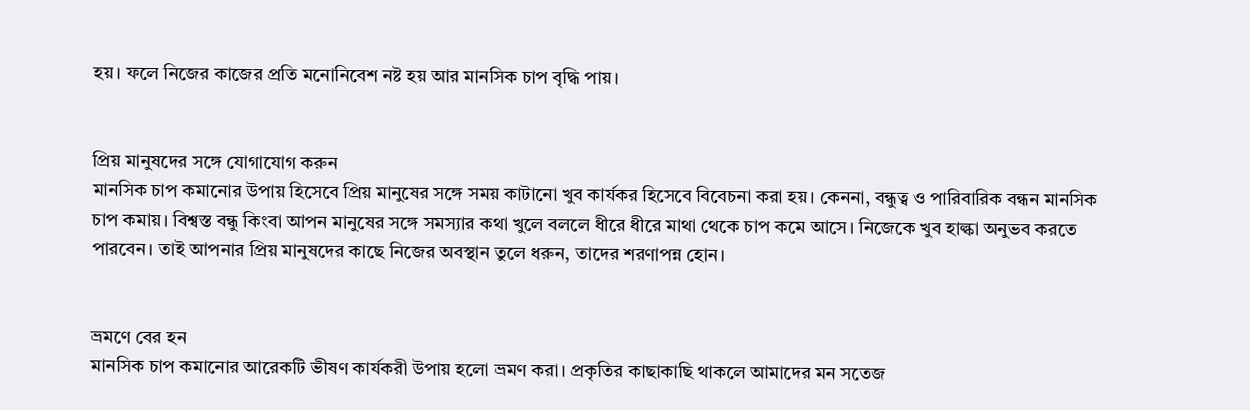হয়। ফলে নিজের কাজের প্রতি মনোনিবেশ নষ্ট হয় আর মানসিক চাপ বৃদ্ধি পায়।


প্রিয় মানুষদের সঙ্গে যোগাযোগ করুন
মানসিক চাপ কমানোর উপায় হিসেবে প্রিয় মানুষের সঙ্গে সময় কাটানো খুব কার্যকর হিসেবে বিবেচনা করা হয়। কেননা, বন্ধুত্ব ও পারিবারিক বন্ধন মানসিক চাপ কমায়। বিশ্বস্ত বন্ধু কিংবা আপন মানুষের সঙ্গে সমস্যার কথা খুলে বললে ধীরে ধীরে মাথা থেকে চাপ কমে আসে। নিজেকে খুব হাল্কা অনুভব করতে পারবেন। তাই আপনার প্রিয় মানুষদের কাছে নিজের অবস্থান তুলে ধরুন, তাদের শরণাপন্ন হোন।


ভ্রমণে বের হন
মানসিক চাপ কমানোর আরেকটি ভীষণ কার্যকরী উপায় হলো ভ্রমণ করা। প্রকৃতির কাছাকাছি থাকলে আমাদের মন সতেজ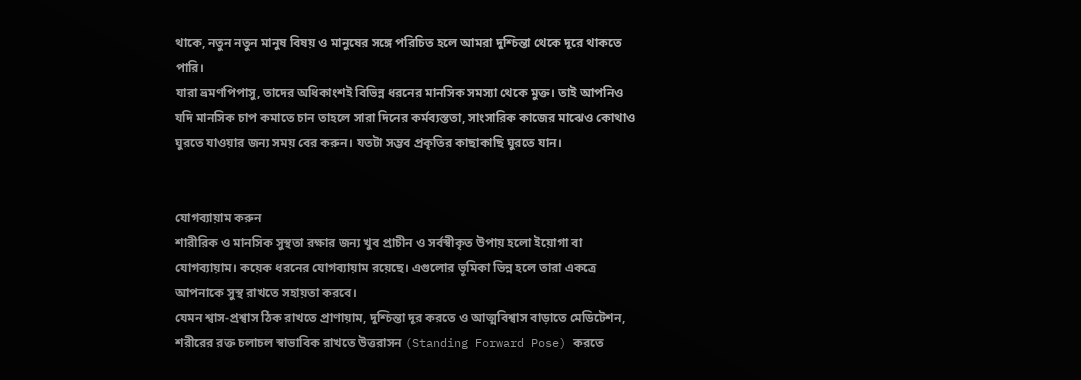থাকে, নতুন নতুন মানুষ বিষয় ও মানুষের সঙ্গে পরিচিত হলে আমরা দুশ্চিন্তা থেকে দূরে থাকতে পারি।
যারা ভ্রমণপিপাসু, তাদের অধিকাংশই বিভিন্ন ধরনের মানসিক সমস্যা থেকে মুক্ত। তাই আপনিও যদি মানসিক চাপ কমাতে চান তাহলে সারা দিনের কর্মব্যস্ততা, সাংসারিক কাজের মাঝেও কোথাও ঘুরতে যাওয়ার জন্য সময় বের করুন। যতটা সম্ভব প্রকৃতির কাছাকাছি ঘুরতে যান।


যোগব্যায়াম করুন
শারীরিক ও মানসিক সুস্থতা রক্ষার জন্য খুব প্রাচীন ও সর্বস্বীকৃত উপায় হলো ইয়োগা বা যোগব্যায়াম। কয়েক ধরনের যোগব্যায়াম রয়েছে। এগুলোর ভূমিকা ভিন্ন হলে তারা একত্রে আপনাকে সুস্থ রাখতে সহায়তা করবে।
যেমন শ্বাস-প্রশ্বাস ঠিক রাখতে প্রাণায়াম, দুশ্চিন্তা দূর করতে ও আত্মবিশ্বাস বাড়াতে মেডিটেশন, শরীরের রক্ত চলাচল স্বাভাবিক রাখতে উত্তরাসন (Standing Forward Pose) করতে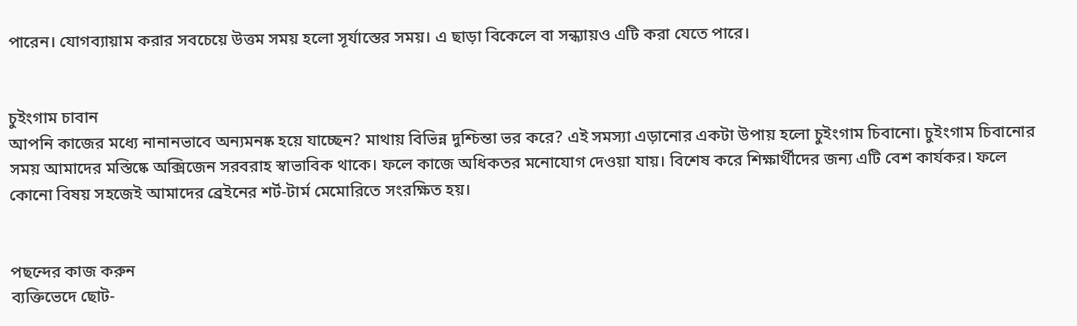পারেন। যোগব্যায়াম করার সবচেয়ে উত্তম সময় হলো সূর্যাস্তের সময়। এ ছাড়া বিকেলে বা সন্ধ্যায়ও এটি করা যেতে পারে।


চুইংগাম চাবান
আপনি কাজের মধ্যে নানানভাবে অন্যমনষ্ক হয়ে যাচ্ছেন? মাথায় বিভিন্ন দুশ্চিন্তা ভর করে? এই সমস্যা এড়ানোর একটা উপায় হলো চুইংগাম চিবানো। চুইংগাম চিবানোর সময় আমাদের মস্তিষ্কে অক্সিজেন সরবরাহ স্বাভাবিক থাকে। ফলে কাজে অধিকতর মনোযোগ দেওয়া যায়। বিশেষ করে শিক্ষার্থীদের জন্য এটি বেশ কার্যকর। ফলে কোনো বিষয় সহজেই আমাদের ব্রেইনের শর্ট-টার্ম মেমোরিতে সংরক্ষিত হয়।


পছন্দের কাজ করুন
ব্যক্তিভেদে ছোট-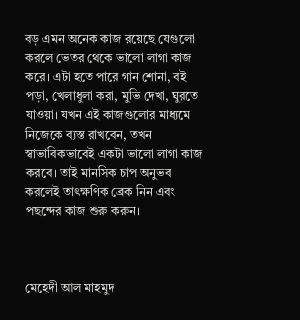বড় এমন অনেক কাজ রয়েছে যেগুলো করলে ভেতর থেকে ভালো লাগা কাজ করে। এটা হতে পারে গান শোনা, বই পড়া, খেলাধুলা করা, মুভি দেখা, ঘুরতে যাওয়া। যখন এই কাজগুলোর মাধ্যমে নিজেকে ব্যস্ত রাখবেন, তখন স্বাভাবিকভাবেই একটা ভালো লাগা কাজ করবে। তাই মানসিক চাপ অনুভব করলেই তাৎক্ষণিক ব্রেক নিন এবং পছন্দের কাজ শুরু করুন।



মেহেদী আল মাহমুদ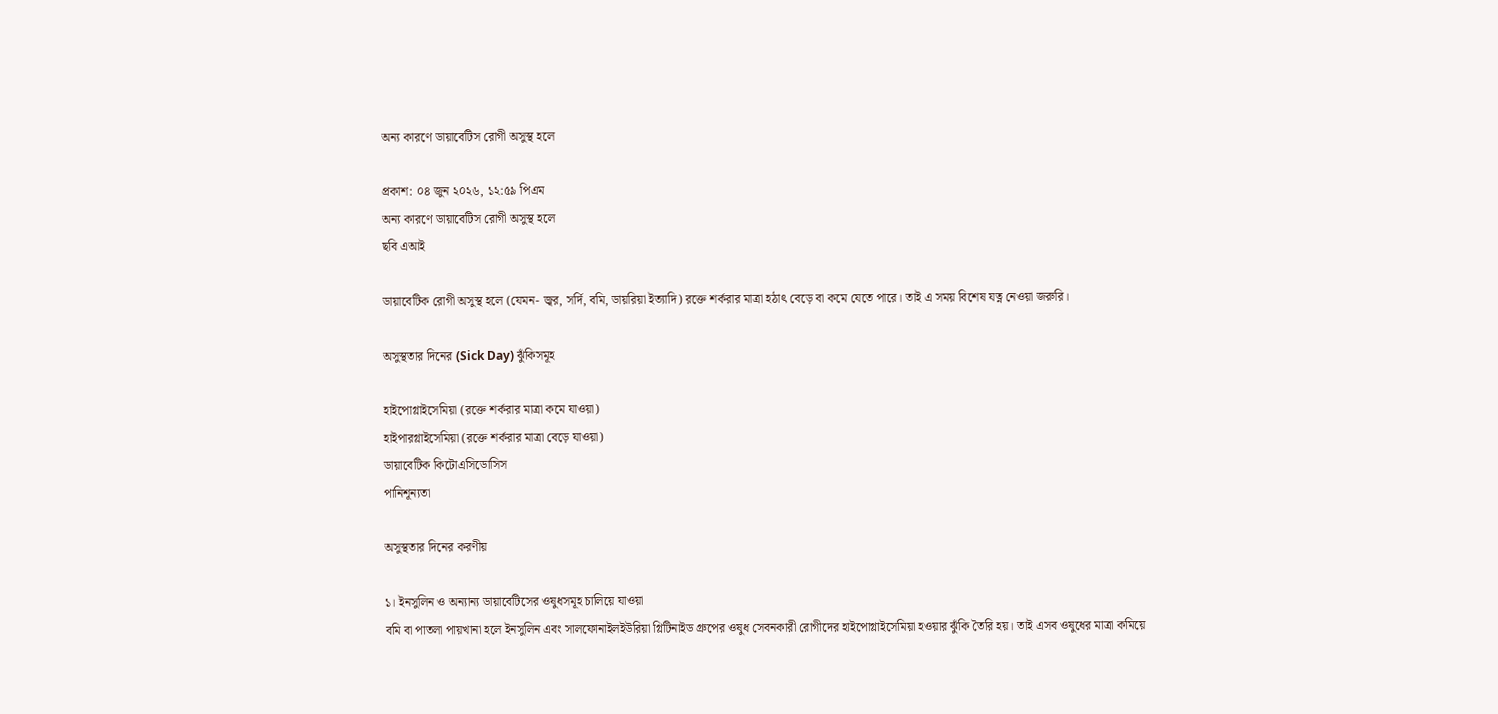অন্য কারণে ডায়াবেটিস রোগী অসুস্থ হলে

প্রকাশ: ০৪ জুন ২০২৬, ১২:৫৯ পিএম
অন্য কারণে ডায়াবেটিস রোগী অসুস্থ হলে
ছবি এআই

ডায়াবেটিক রোগী অসুস্থ হলে (যেমন- জ্বর, সর্দি, বমি, ডায়রিয়া ইত্যাদি) রক্তে শর্করার মাত্রা হঠাৎ বেড়ে বা কমে যেতে পারে। তাই এ সময় বিশেষ যত্ন নেওয়া জরুরি।

অসুস্থতার দিনের (Sick Day) ঝুঁকিসমূহ

হাইপোগ্লাইসেমিয়া (রক্তে শর্করার মাত্রা কমে যাওয়া)
হাইপারগ্লাইসেমিয়া (রক্তে শর্করার মাত্রা বেড়ে যাওয়া)
ডায়াবেটিক কিটোএসিডোসিস
পানিশূন্যতা

অসুস্থতার দিনের করণীয়

১। ইনসুলিন ও অন্যান্য ডায়াবেটিসের ওষুধসমূহ চালিয়ে যাওয়া
বমি বা পাতলা পায়খানা হলে ইনসুলিন এবং সালফোনাইলইউরিয়া গ্লিটিনাইড গ্রুপের ওষুধ সেবনকারী রোগীদের হাইপোগ্লাইসেমিয়া হওয়ার ঝুঁকি তৈরি হয়। তাই এসব ওষুধের মাত্রা কমিয়ে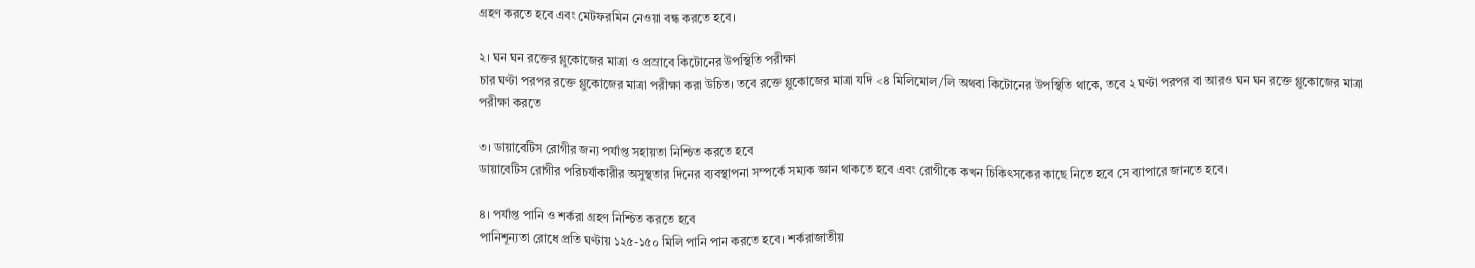গ্রহণ করতে হবে এবং মেটফরমিন নেওয়া বন্ধ করতে হবে।

২। ঘন ঘন রক্তের গ্লুকোজের মাত্রা ও প্রস্রাবে কিটোনের উপস্থিতি পরীক্ষা
চার ঘণ্টা পরপর রক্তে গ্লুকোজের মাত্রা পরীক্ষা করা উচিত। তবে রক্তে গ্লুকোজের মাত্রা যদি <৪ মিলিমোল/লি অথবা কিটোনের উপস্থিতি থাকে, তবে ২ ঘণ্টা পরপর বা আরও ঘন ঘন রক্তে গ্লুকোজের মাত্রা পরীক্ষা করতে

৩। ডায়াবেটিস রোগীর জন্য পর্যাপ্ত সহায়তা নিশ্চিত করতে হবে
ডায়াবেটিস রোগীর পরিচর্যাকারীর অসুস্থতার দিনের ব্যবস্থাপনা সম্পর্কে সম্যক জ্ঞান থাকতে হবে এবং রোগীকে কখন চিকিৎসকের কাছে নিতে হবে সে ব্যাপারে জানতে হবে।

৪। পর্যাপ্ত পানি ও শর্করা গ্রহণ নিশ্চিত করতে হবে
পানিশূন্যতা রোধে প্রতি ঘণ্টায় ১২৫-১৫০ মিলি পানি পান করতে হবে। শর্করাজাতীয়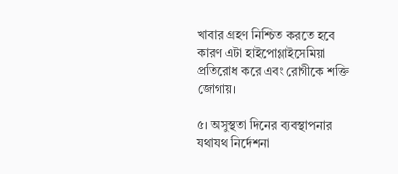খাবার গ্রহণ নিশ্চিত করতে হবে কারণ এটা হাইপোগ্লাইসেমিয়া প্রতিরোধ করে এবং রোগীকে শক্তি জোগায়।

৫। অসুস্থতা দিনের ব্যবস্থাপনার যথাযথ নির্দেশনা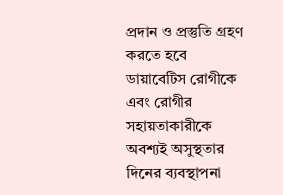প্রদান ও প্রস্তুতি গ্রহণ করতে হবে
ডায়াবেটিস রোগীকে এবং রোগীর সহায়তাকারীকে অবশ্যই অসুস্থতার দিনের ব্যবস্থাপনা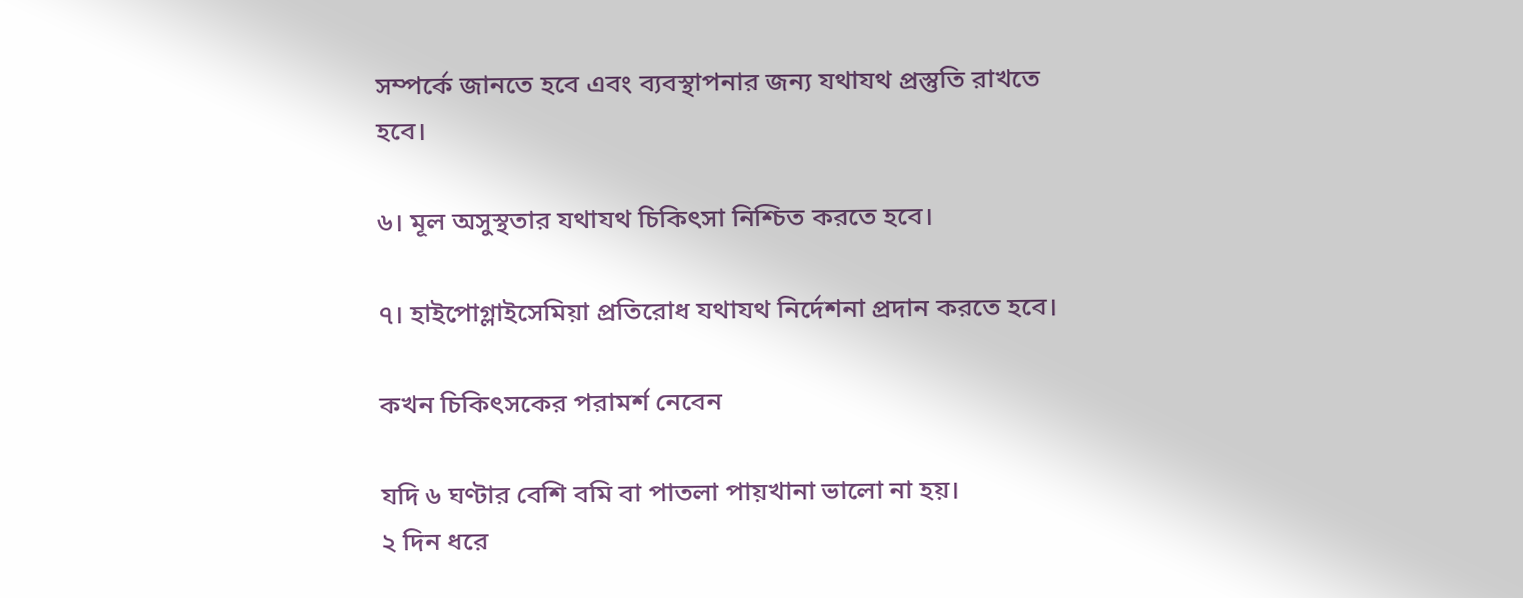সম্পর্কে জানতে হবে এবং ব্যবস্থাপনার জন্য যথাযথ প্রস্তুতি রাখতে হবে।

৬। মূল অসুস্থতার যথাযথ চিকিৎসা নিশ্চিত করতে হবে।

৭। হাইপোগ্লাইসেমিয়া প্রতিরোধ যথাযথ নির্দেশনা প্রদান করতে হবে।

কখন চিকিৎসকের পরামর্শ নেবেন

যদি ৬ ঘণ্টার বেশি বমি বা পাতলা পায়খানা ভালো না হয়।
২ দিন ধরে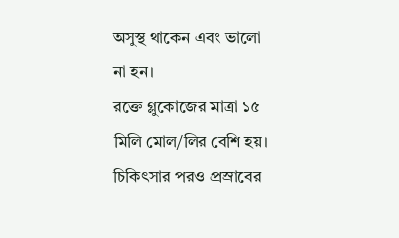অসুস্থ থাকেন এবং ভালো না হন।
রক্তে গ্লুকোজের মাত্রা ১৫ মিলি মোল/লির বেশি হয়।
চিকিৎসার পরও প্রস্রাবের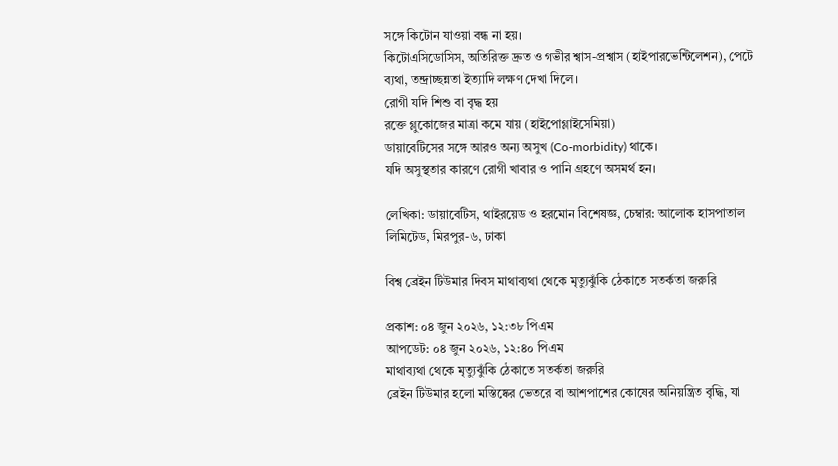সঙ্গে কিটোন যাওয়া বন্ধ না হয়।
কিটোএসিডোসিস, অতিরিক্ত দ্রুত ও গভীর শ্বাস-প্রশ্বাস (হাইপারভেন্টিলেশন), পেটে ব্যথা, তন্দ্রাচ্ছন্নতা ইত্যাদি লক্ষণ দেখা দিলে।
রোগী যদি শিশু বা বৃদ্ধ হয়
রক্তে গ্লুকোজের মাত্রা কমে যায় (হাইপোগ্লাইসেমিয়া)
ডায়াবেটিসের সঙ্গে আরও অন্য অসুখ (Co-morbidity) থাকে।
যদি অসুস্থতার কারণে রোগী খাবার ও পানি গ্রহণে অসমর্থ হন।

লেখিকা: ডায়াবেটিস, থাইরয়েড ও হরমোন বিশেষজ্ঞ, চেম্বার: আলোক হাসপাতাল লিমিটেড, মিরপুর-৬, ঢাকা

বিশ্ব ব্রেইন টিউমার দিবস মাথাব্যথা থেকে মৃত্যুঝুঁকি ঠেকাতে সতর্কতা জরুরি

প্রকাশ: ০৪ জুন ২০২৬, ১২:৩৮ পিএম
আপডেট: ০৪ জুন ২০২৬, ১২:৪০ পিএম
মাথাব্যথা থেকে মৃত্যুঝুঁকি ঠেকাতে সতর্কতা জরুরি
ব্রেইন টিউমার হলো মস্তিষ্কের ভেতরে বা আশপাশের কোষের অনিয়ন্ত্রিত বৃদ্ধি, যা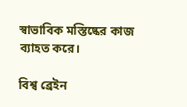স্বাভাবিক মস্তিষ্কের কাজ ব্যাহত করে।

বিশ্ব ব্রেইন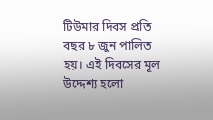টিউমার দিবস প্রতি বছর ৮ জুন পালিত হয়। এই দিবসের মূল উদ্দেশ্য হলো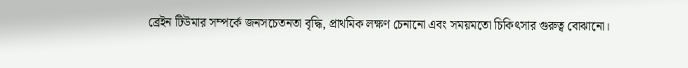ব্রেইন টিউমার সম্পর্কে জনসচেতনতা বৃদ্ধি, প্রাথমিক লক্ষণ চেনানো এবং সময়মতো চিকিৎসার গুরুত্ব বোঝানো।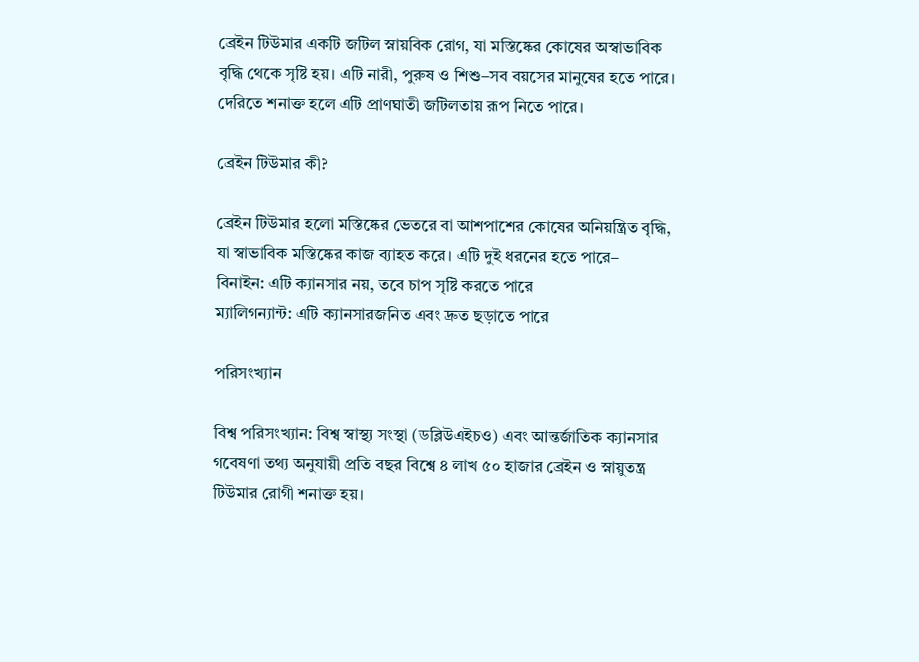ব্রেইন টিউমার একটি জটিল স্নায়বিক রোগ, যা মস্তিষ্কের কোষের অস্বাভাবিক বৃদ্ধি থেকে সৃষ্টি হয়। এটি নারী, পুরুষ ও শিশু–সব বয়সের মানুষের হতে পারে। দেরিতে শনাক্ত হলে এটি প্রাণঘাতী জটিলতায় রূপ নিতে পারে।

ব্রেইন টিউমার কী?

ব্রেইন টিউমার হলো মস্তিষ্কের ভেতরে বা আশপাশের কোষের অনিয়ন্ত্রিত বৃদ্ধি, যা স্বাভাবিক মস্তিষ্কের কাজ ব্যাহত করে। এটি দুই ধরনের হতে পারে–
বিনাইন: এটি ক্যানসার নয়, তবে চাপ সৃষ্টি করতে পারে
ম্যালিগন্যান্ট: এটি ক্যানসারজনিত এবং দ্রুত ছড়াতে পারে

পরিসংখ্যান

বিশ্ব পরিসংখ্যান: বিশ্ব স্বাস্থ্য সংস্থা (ডব্লিউএইচও) এবং আন্তর্জাতিক ক্যানসার গবেষণা তথ্য অনুযায়ী প্রতি বছর বিশ্বে ৪ লাখ ৫০ হাজার ব্রেইন ও স্নায়ুতন্ত্র টিউমার রোগী শনাক্ত হয়।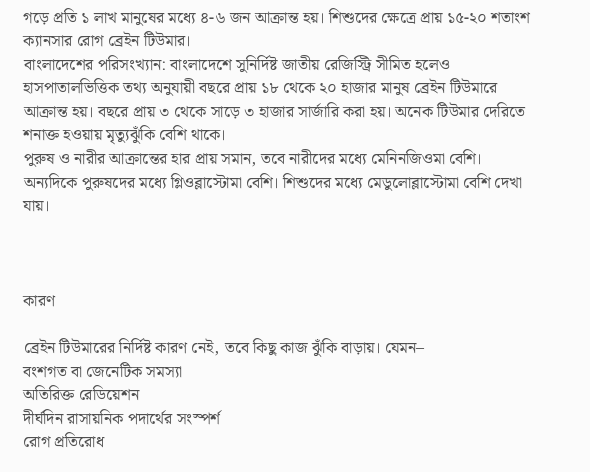গড়ে প্রতি ১ লাখ মানুষের মধ্যে ৪-৬ জন আক্রান্ত হয়। শিশুদের ক্ষেত্রে প্রায় ১৫-২০ শতাংশ ক্যানসার রোগ ব্রেইন টিউমার।
বাংলাদেশের পরিসংখ্যান: বাংলাদেশে সুনির্দিষ্ট জাতীয় রেজিস্ট্রি সীমিত হলেও হাসপাতালভিত্তিক তথ্য অনুযায়ী বছরে প্রায় ১৮ থেকে ২০ হাজার মানুষ ব্রেইন টিউমারে আক্রান্ত হয়। বছরে প্রায় ৩ থেকে সাড়ে ৩ হাজার সার্জারি করা হয়। অনেক টিউমার দেরিতে শনাক্ত হওয়ায় মৃত্যুঝুঁকি বেশি থাকে।
পুরুষ ও নারীর আক্রান্তের হার প্রায় সমান, তবে নারীদের মধ্যে মেনিনজিওমা বেশি। অন্যদিকে পুরুষদের মধ্যে গ্লিওব্লাস্টোমা বেশি। শিশুদের মধ্যে মেডুলোব্লাস্টোমা বেশি দেখা যায়।



কারণ

ব্রেইন টিউমারের নির্দিষ্ট কারণ নেই, তবে কিছু কাজ ঝুঁকি বাড়ায়। যেমন–
বংশগত বা জেনেটিক সমস্যা
অতিরিক্ত রেডিয়েশন
দীর্ঘদিন রাসায়নিক পদার্থের সংস্পর্শ
রোগ প্রতিরোধ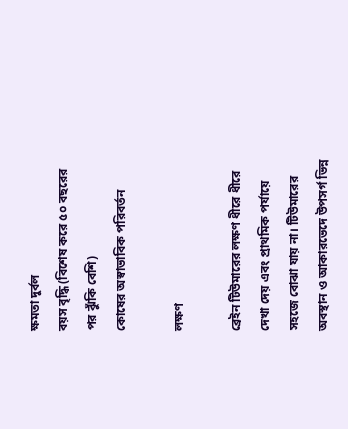ক্ষমতা দুর্বল
বয়স বৃদ্ধি (বিশেষ করে ৫০ বছরের পর ঝুঁকি বেশি)
কোষের অস্বাভাবিক পরিবর্তন

লক্ষণ

ব্রেইন টিউমারের লক্ষণ ধীরে ধীরে দেখা দেয় এবং প্রাথমিক পর্যায়ে সহজে বোঝা যায় না। টিউমারের অবস্থান ও আকারভেদে উপসর্গ ভিন্ন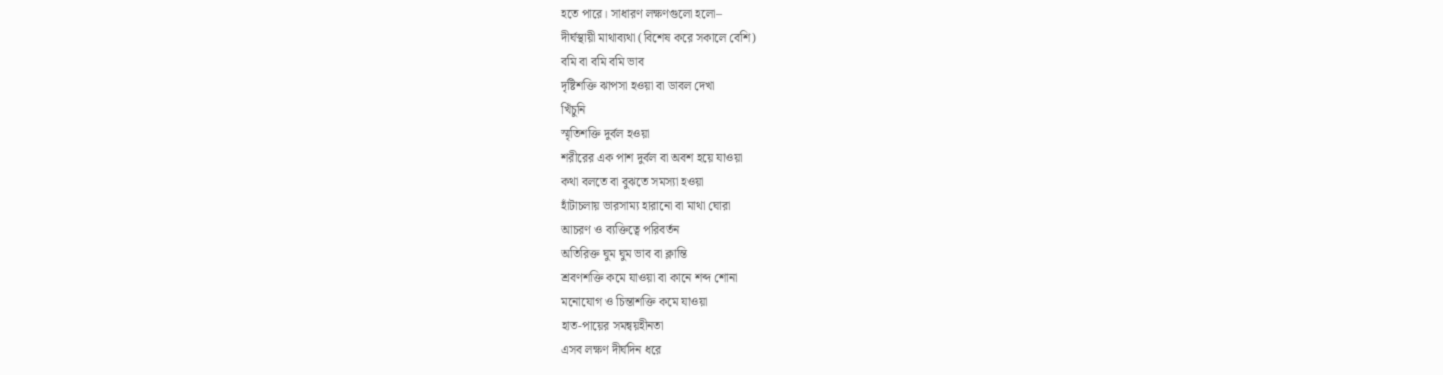হতে পারে। সাধারণ লক্ষণগুলো হলো–
দীর্ঘস্থায়ী মাথাব্যথা (বিশেষ করে সকালে বেশি)
বমি বা বমি বমি ভাব
দৃষ্টিশক্তি ঝাপসা হওয়া বা ডাবল দেখা
খিঁচুনি
স্মৃতিশক্তি দুর্বল হওয়া
শরীরের এক পাশ দুর্বল বা অবশ হয়ে যাওয়া
কথা বলতে বা বুঝতে সমস্যা হওয়া
হাঁটাচলায় ভারসাম্য হারানো বা মাথা ঘোরা
আচরণ ও ব্যক্তিত্বে পরিবর্তন
অতিরিক্ত ঘুম ঘুম ভাব বা ক্লান্তি
শ্রবণশক্তি কমে যাওয়া বা কানে শব্দ শোনা
মনোযোগ ও চিন্তাশক্তি কমে যাওয়া
হাত-পায়ের সমন্বয়হীনতা
এসব লক্ষণ দীর্ঘদিন ধরে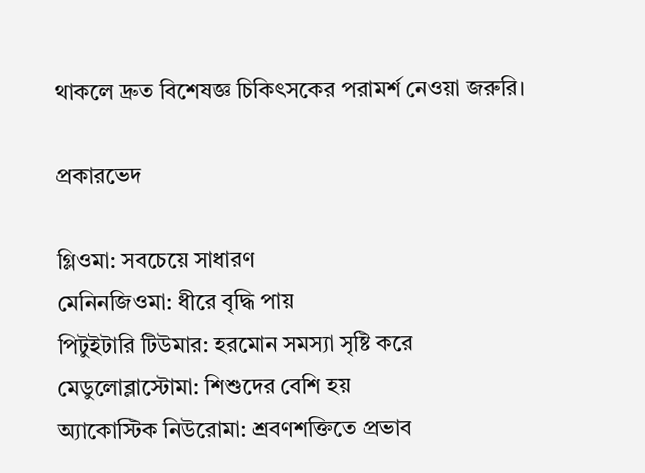থাকলে দ্রুত বিশেষজ্ঞ চিকিৎসকের পরামর্শ নেওয়া জরুরি।

প্রকারভেদ

গ্লিওমা: সবচেয়ে সাধারণ
মেনিনজিওমা: ধীরে বৃদ্ধি পায়
পিটুইটারি টিউমার: হরমোন সমস্যা সৃষ্টি করে
মেডুলোব্লাস্টোমা: শিশুদের বেশি হয়
অ্যাকোস্টিক নিউরোমা: শ্রবণশক্তিতে প্রভাব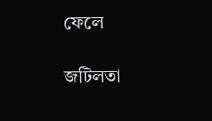ফেলে

জটিলতা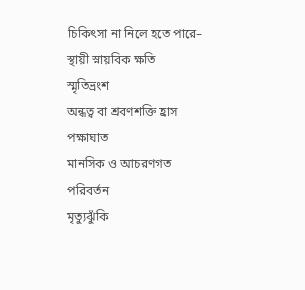চিকিৎসা না নিলে হতে পারে–
স্থায়ী স্নায়বিক ক্ষতি
স্মৃতিভ্রংশ
অন্ধত্ব বা শ্রবণশক্তি হ্রাস
পক্ষাঘাত
মানসিক ও আচরণগত পরিবর্তন
মৃত্যুঝুঁকি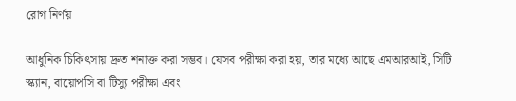রোগ নির্ণয়

আধুনিক চিকিৎসায় দ্রুত শনাক্ত করা সম্ভব। যেসব পরীক্ষা করা হয়, তার মধ্যে আছে এমআরআই, সিটি স্ক্যান, বায়োপসি বা টিস্যু পরীক্ষা এবং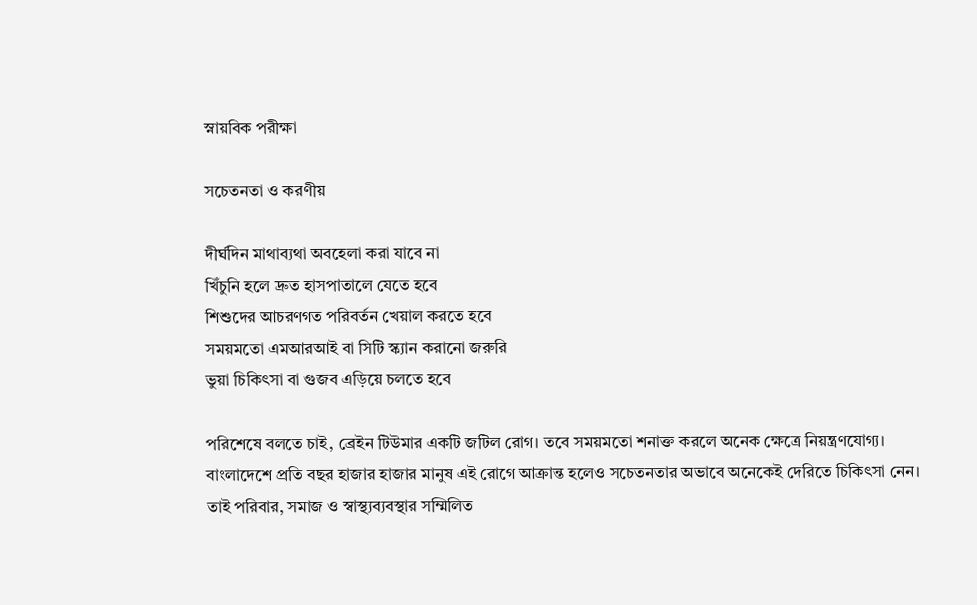স্নায়বিক পরীক্ষা

সচেতনতা ও করণীয়

দীর্ঘদিন মাথাব্যথা অবহেলা করা যাবে না
খিঁচুনি হলে দ্রুত হাসপাতালে যেতে হবে
শিশুদের আচরণগত পরিবর্তন খেয়াল করতে হবে
সময়মতো এমআরআই বা সিটি স্ক্যান করানো জরুরি
ভুয়া চিকিৎসা বা গুজব এড়িয়ে চলতে হবে

পরিশেষে বলতে চাই, ব্রেইন টিউমার একটি জটিল রোগ। তবে সময়মতো শনাক্ত করলে অনেক ক্ষেত্রে নিয়ন্ত্রণযোগ্য। বাংলাদেশে প্রতি বছর হাজার হাজার মানুষ এই রোগে আক্রান্ত হলেও সচেতনতার অভাবে অনেকেই দেরিতে চিকিৎসা নেন। তাই পরিবার, সমাজ ও স্বাস্থ্যব্যবস্থার সম্মিলিত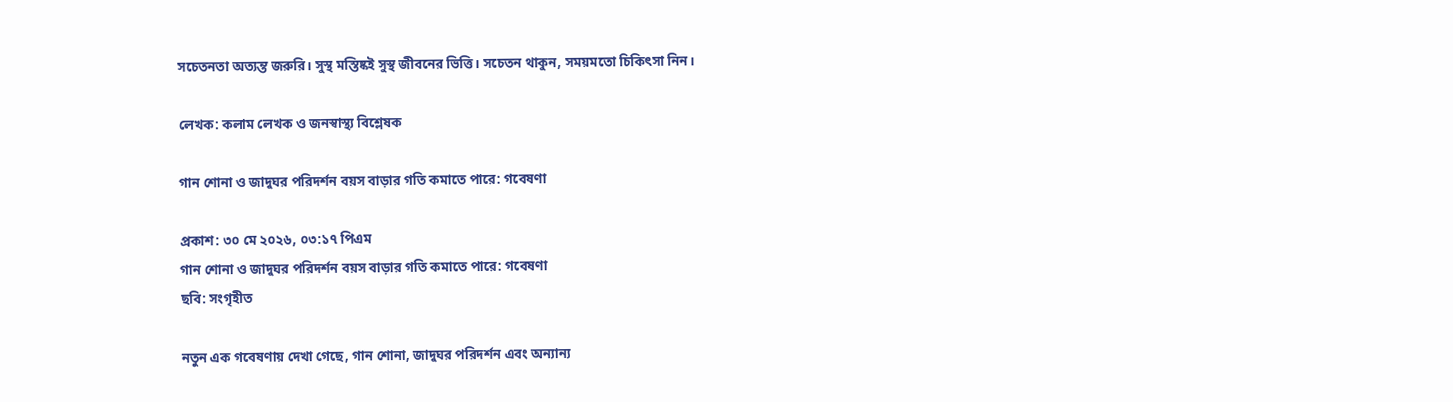সচেতনতা অত্যন্ত জরুরি। সুস্থ মস্তিষ্কই সুস্থ জীবনের ভিত্তি। সচেতন থাকুন, সময়মতো চিকিৎসা নিন।

লেখক: কলাম লেখক ও জনস্বাস্থ্য বিশ্লেষক

গান শোনা ও জাদুঘর পরিদর্শন বয়স বাড়ার গতি কমাতে পারে: গবেষণা

প্রকাশ: ৩০ মে ২০২৬, ০৩:১৭ পিএম
গান শোনা ও জাদুঘর পরিদর্শন বয়স বাড়ার গতি কমাতে পারে: গবেষণা
ছবি: সংগৃহীত

নতুন এক গবেষণায় দেখা গেছে, গান শোনা, জাদুঘর পরিদর্শন এবং অন্যান্য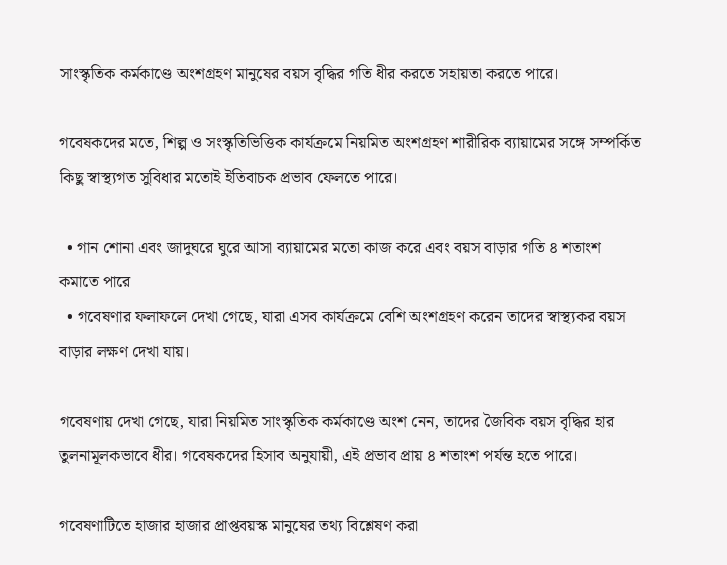সাংস্কৃতিক কর্মকাণ্ডে অংশগ্রহণ মানুষের বয়স বৃদ্ধির গতি ধীর করতে সহায়তা করতে পারে।

গবেষকদের মতে, শিল্প ও সংস্কৃতিভিত্তিক কার্যক্রমে নিয়মিত অংশগ্রহণ শারীরিক ব্যায়ামের সঙ্গে সম্পর্কিত কিছু স্বাস্থ্যগত সুবিধার মতোই ইতিবাচক প্রভাব ফেলতে পারে।

  • গান শোনা এবং জাদুঘরে ঘুরে আসা ব্যায়ামের মতো কাজ করে এবং বয়স বাড়ার গতি ৪ শতাংশ কমাতে পারে
  • গবেষণার ফলাফলে দেখা গেছে, যারা এসব কার্যক্রমে বেশি অংশগ্রহণ করেন তাদের স্বাস্থ্যকর বয়স বাড়ার লক্ষণ দেখা যায়।

গবেষণায় দেখা গেছে, যারা নিয়মিত সাংস্কৃতিক কর্মকাণ্ডে অংশ নেন, তাদের জৈবিক বয়স বৃদ্ধির হার তুলনামূলকভাবে ধীর। গবেষকদের হিসাব অনুযায়ী, এই প্রভাব প্রায় ৪ শতাংশ পর্যন্ত হতে পারে।

গবেষণাটিতে হাজার হাজার প্রাপ্তবয়স্ক মানুষের তথ্য বিশ্লেষণ করা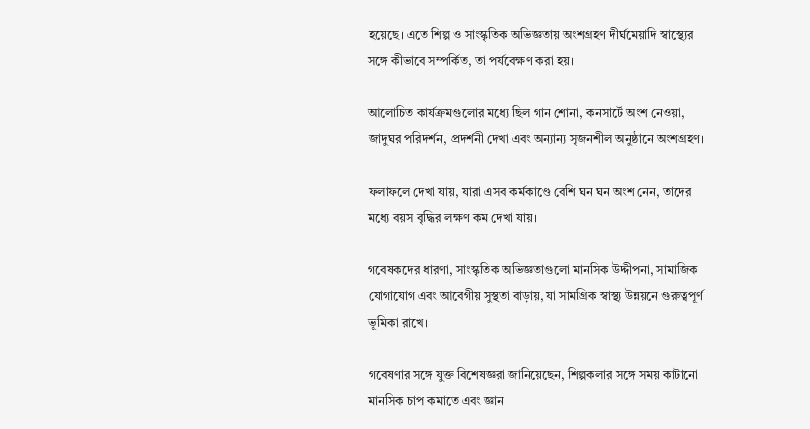হয়েছে। এতে শিল্প ও সাংস্কৃতিক অভিজ্ঞতায় অংশগ্রহণ দীর্ঘমেয়াদি স্বাস্থ্যের সঙ্গে কীভাবে সম্পর্কিত, তা পর্যবেক্ষণ করা হয়।

আলোচিত কার্যক্রমগুলোর মধ্যে ছিল গান শোনা, কনসার্টে অংশ নেওয়া, জাদুঘর পরিদর্শন, প্রদর্শনী দেখা এবং অন্যান্য সৃজনশীল অনুষ্ঠানে অংশগ্রহণ।

ফলাফলে দেখা যায়, যারা এসব কর্মকাণ্ডে বেশি ঘন ঘন অংশ নেন, তাদের মধ্যে বয়স বৃদ্ধির লক্ষণ কম দেখা যায়।

গবেষকদের ধারণা, সাংস্কৃতিক অভিজ্ঞতাগুলো মানসিক উদ্দীপনা, সামাজিক যোগাযোগ এবং আবেগীয় সুস্থতা বাড়ায়, যা সামগ্রিক স্বাস্থ্য উন্নয়নে গুরুত্বপূর্ণ ভূমিকা রাখে।

গবেষণার সঙ্গে যুক্ত বিশেষজ্ঞরা জানিয়েছেন, শিল্পকলার সঙ্গে সময় কাটানো মানসিক চাপ কমাতে এবং জ্ঞান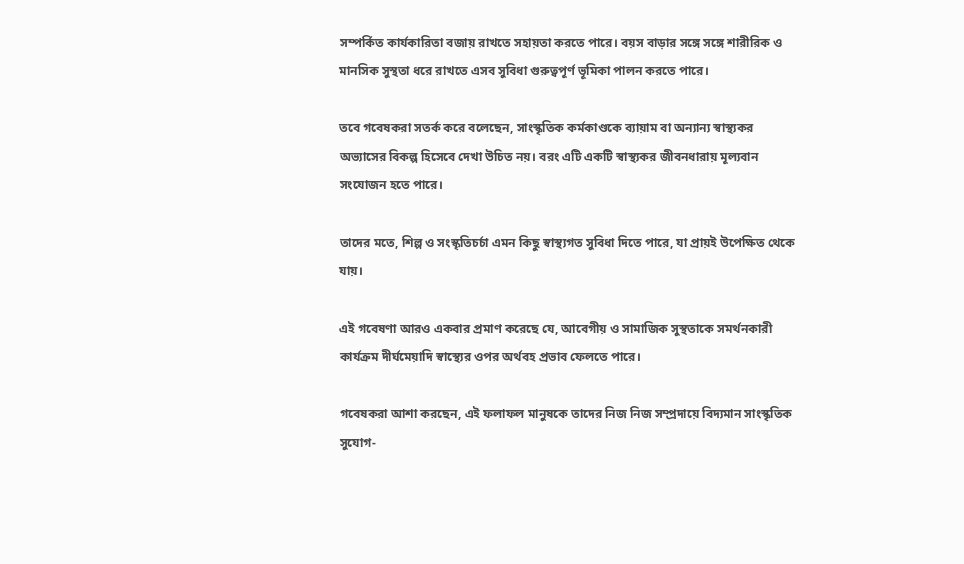সম্পর্কিত কার্যকারিতা বজায় রাখতে সহায়তা করতে পারে। বয়স বাড়ার সঙ্গে সঙ্গে শারীরিক ও মানসিক সুস্থতা ধরে রাখতে এসব সুবিধা গুরুত্বপূর্ণ ভূমিকা পালন করতে পারে।

তবে গবেষকরা সতর্ক করে বলেছেন, সাংস্কৃতিক কর্মকাণ্ডকে ব্যায়াম বা অন্যান্য স্বাস্থ্যকর অভ্যাসের বিকল্প হিসেবে দেখা উচিত নয়। বরং এটি একটি স্বাস্থ্যকর জীবনধারায় মূল্যবান সংযোজন হতে পারে।

তাদের মতে, শিল্প ও সংস্কৃতিচর্চা এমন কিছু স্বাস্থ্যগত সুবিধা দিতে পারে, যা প্রায়ই উপেক্ষিত থেকে যায়।

এই গবেষণা আরও একবার প্রমাণ করেছে যে, আবেগীয় ও সামাজিক সুস্থতাকে সমর্থনকারী কার্যক্রম দীর্ঘমেয়াদি স্বাস্থ্যের ওপর অর্থবহ প্রভাব ফেলতে পারে।

গবেষকরা আশা করছেন, এই ফলাফল মানুষকে তাদের নিজ নিজ সম্প্রদায়ে বিদ্যমান সাংস্কৃতিক সুযোগ-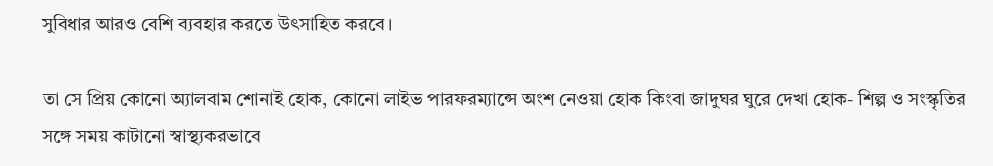সুবিধার আরও বেশি ব্যবহার করতে উৎসাহিত করবে।

তা সে প্রিয় কোনো অ্যালবাম শোনাই হোক, কোনো লাইভ পারফরম্যান্সে অংশ নেওয়া হোক কিংবা জাদুঘর ঘুরে দেখা হোক- শিল্প ও সংস্কৃতির সঙ্গে সময় কাটানো স্বাস্থ্যকরভাবে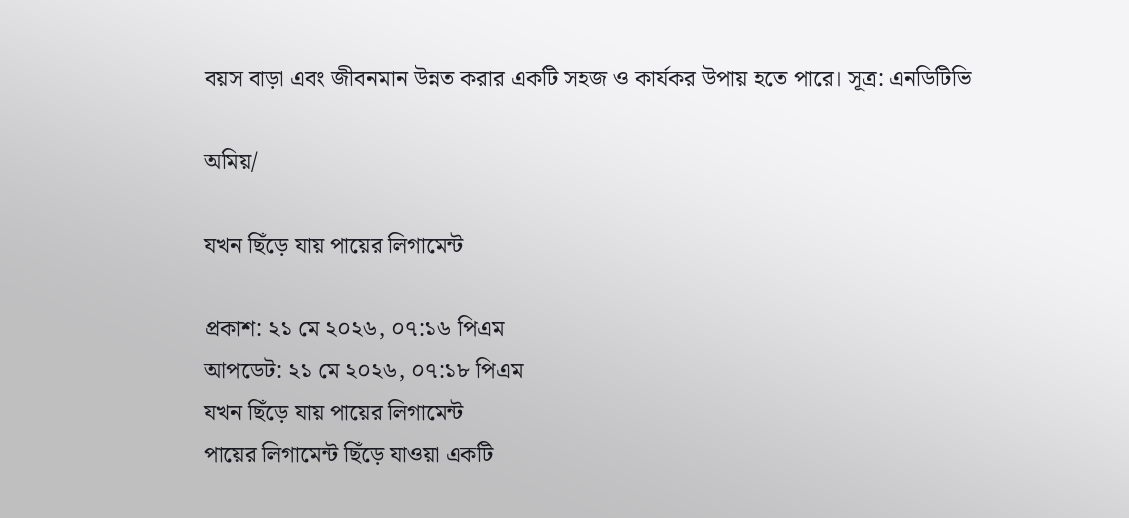বয়স বাড়া এবং জীবনমান উন্নত করার একটি সহজ ও কার্যকর উপায় হতে পারে। সূত্র: এনডিটিভি

অমিয়/

যখন ছিঁড়ে যায় পায়ের লিগামেন্ট

প্রকাশ: ২১ মে ২০২৬, ০৭:১৬ পিএম
আপডেট: ২১ মে ২০২৬, ০৭:১৮ পিএম
যখন ছিঁড়ে যায় পায়ের লিগামেন্ট
পায়ের লিগামেন্ট ছিঁড়ে যাওয়া একটি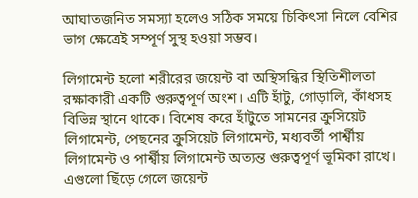আঘাতজনিত সমস্যা হলেও সঠিক সময়ে চিকিৎসা নিলে বেশির ভাগ ক্ষেত্রেই সম্পূর্ণ সুস্থ হওয়া সম্ভব।

লিগামেন্ট হলো শরীরের জয়েন্ট বা অস্থিসন্ধির স্থিতিশীলতা রক্ষাকারী একটি গুরুত্বপূর্ণ অংশ। এটি হাঁটু, গোড়ালি, কাঁধসহ বিভিন্ন স্থানে থাকে। বিশেষ করে হাঁটুতে সামনের ক্রুসিয়েট লিগামেন্ট, পেছনের ক্রুসিয়েট লিগামেন্ট, মধ্যবর্তী পার্শ্বীয় লিগামেন্ট ও পার্শ্বীয় লিগামেন্ট অত্যন্ত গুরুত্বপূর্ণ ভূমিকা রাখে। এগুলো ছিঁড়ে গেলে জয়েন্ট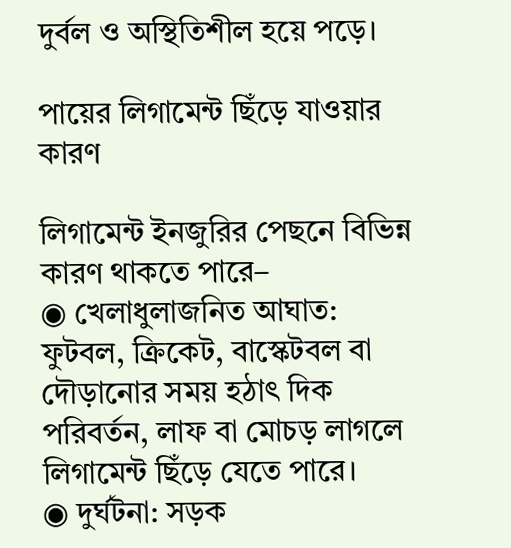দুর্বল ও অস্থিতিশীল হয়ে পড়ে।

পায়ের লিগামেন্ট ছিঁড়ে যাওয়ার কারণ

লিগামেন্ট ইনজুরির পেছনে বিভিন্ন কারণ থাকতে পারে–
◉ খেলাধুলাজনিত আঘাত: ফুটবল, ক্রিকেট, বাস্কেটবল বা দৌড়ানোর সময় হঠাৎ দিক পরিবর্তন, লাফ বা মোচড় লাগলে লিগামেন্ট ছিঁড়ে যেতে পারে।
◉ দুর্ঘটনা: সড়ক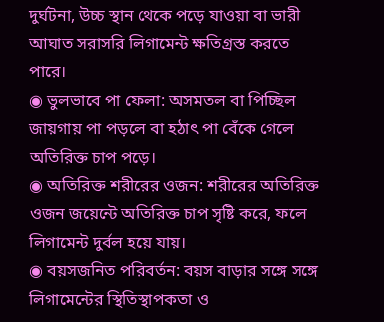দুর্ঘটনা, উচ্চ স্থান থেকে পড়ে যাওয়া বা ভারী আঘাত সরাসরি লিগামেন্ট ক্ষতিগ্রস্ত করতে পারে।
◉ ভুলভাবে পা ফেলা: অসমতল বা পিচ্ছিল জায়গায় পা পড়লে বা হঠাৎ পা বেঁকে গেলে অতিরিক্ত চাপ পড়ে।
◉ অতিরিক্ত শরীরের ওজন: শরীরের অতিরিক্ত ওজন জয়েন্টে অতিরিক্ত চাপ সৃষ্টি করে, ফলে লিগামেন্ট দুর্বল হয়ে যায়।
◉ বয়সজনিত পরিবর্তন: বয়স বাড়ার সঙ্গে সঙ্গে লিগামেন্টের স্থিতিস্থাপকতা ও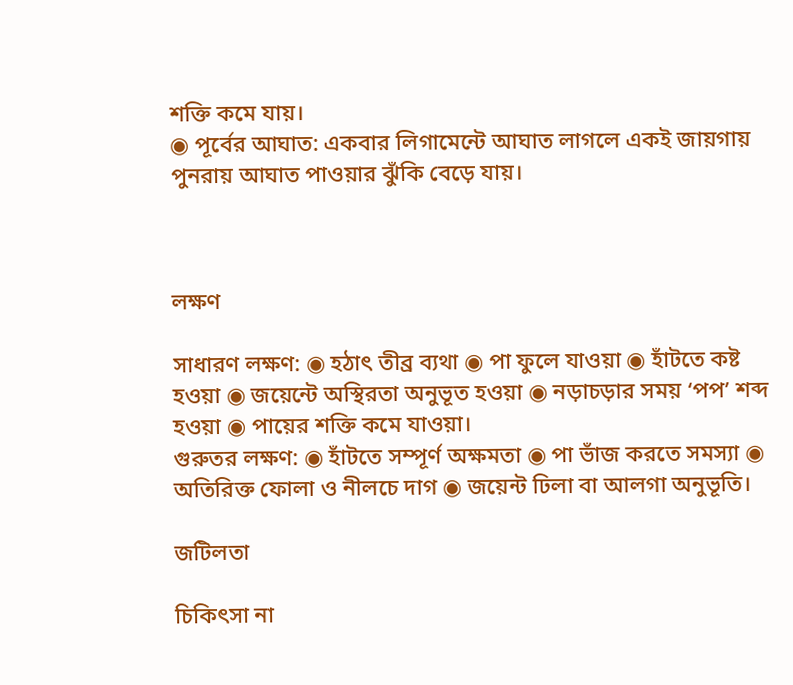শক্তি কমে যায়।
◉ পূর্বের আঘাত: একবার লিগামেন্টে আঘাত লাগলে একই জায়গায় পুনরায় আঘাত পাওয়ার ঝুঁকি বেড়ে যায়।



লক্ষণ

সাধারণ লক্ষণ: ◉ হঠাৎ তীব্র ব্যথা ◉ পা ফুলে যাওয়া ◉ হাঁটতে কষ্ট হওয়া ◉ জয়েন্টে অস্থিরতা অনুভূত হওয়া ◉ নড়াচড়ার সময় ‘পপ’ শব্দ হওয়া ◉ পায়ের শক্তি কমে যাওয়া।
গুরুতর লক্ষণ: ◉ হাঁটতে সম্পূর্ণ অক্ষমতা ◉ পা ভাঁজ করতে সমস্যা ◉ অতিরিক্ত ফোলা ও নীলচে দাগ ◉ জয়েন্ট ঢিলা বা আলগা অনুভূতি।

জটিলতা

চিকিৎসা না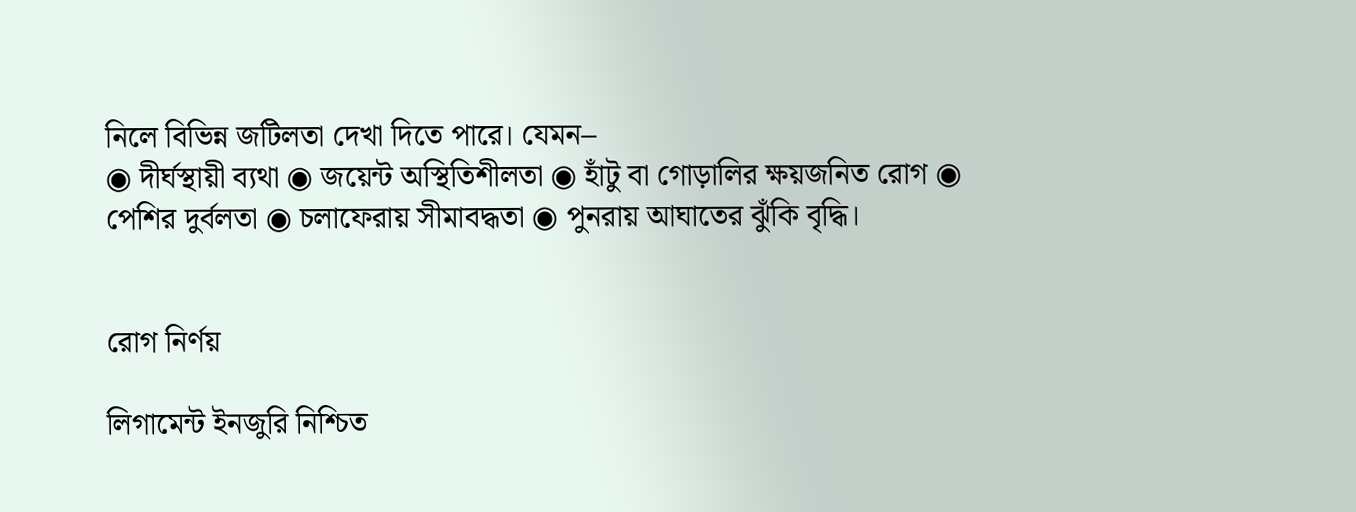নিলে বিভিন্ন জটিলতা দেখা দিতে পারে। যেমন–
◉ দীর্ঘস্থায়ী ব্যথা ◉ জয়েন্ট অস্থিতিশীলতা ◉ হাঁটু বা গোড়ালির ক্ষয়জনিত রোগ ◉ পেশির দুর্বলতা ◉ চলাফেরায় সীমাবদ্ধতা ◉ পুনরায় আঘাতের ঝুঁকি বৃদ্ধি।


রোগ নির্ণয়

লিগামেন্ট ইনজুরি নিশ্চিত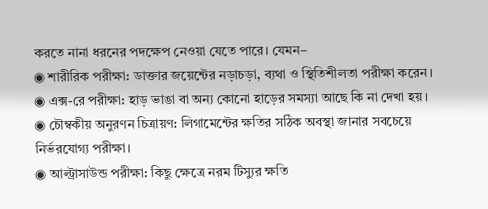করতে নানা ধরনের পদক্ষেপ নেওয়া যেতে পারে। যেমন–
◉ শারীরিক পরীক্ষা: ডাক্তার জয়েন্টের নড়াচড়া, ব্যথা ও স্থিতিশীলতা পরীক্ষা করেন।
◉ এক্স-রে পরীক্ষা: হাড় ভাঙা বা অন্য কোনো হাড়ের সমস্যা আছে কি না দেখা হয়।
◉ চৌম্বকীয় অনুরণন চিত্রায়ণ: লিগামেন্টের ক্ষতির সঠিক অবস্থা জানার সবচেয়ে নির্ভরযোগ্য পরীক্ষা।
◉ আল্ট্রাসাউন্ড পরীক্ষা: কিছু ক্ষেত্রে নরম টিস্যুর ক্ষতি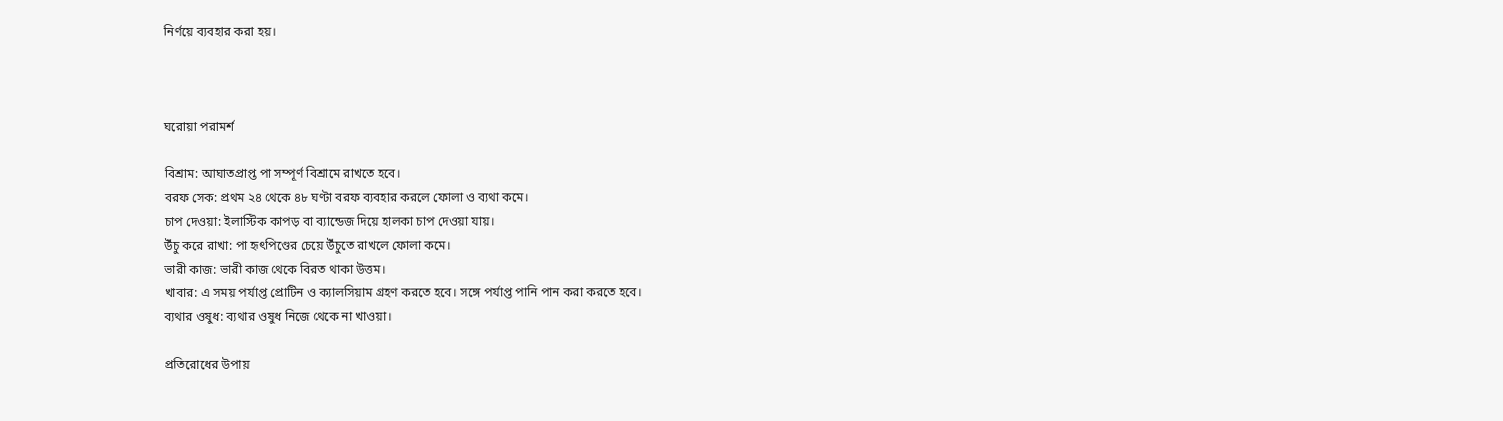নির্ণয়ে ব্যবহার করা হয়।



ঘরোয়া পরামর্শ

বিশ্রাম: আঘাতপ্রাপ্ত পা সম্পূর্ণ বিশ্রামে রাখতে হবে।
বরফ সেক: প্রথম ২৪ থেকে ৪৮ ঘণ্টা বরফ ব্যবহার করলে ফোলা ও ব্যথা কমে।
চাপ দেওয়া: ইলাস্টিক কাপড় বা ব্যান্ডেজ দিয়ে হালকা চাপ দেওয়া যায়।
উঁচু করে রাখা: পা হৃৎপিণ্ডের চেয়ে উঁচুতে রাখলে ফোলা কমে।
ভারী কাজ: ভারী কাজ থেকে বিরত থাকা উত্তম।
খাবার: এ সময় পর্যাপ্ত প্রোটিন ও ক্যালসিয়াম গ্রহণ করতে হবে। সঙ্গে পর্যাপ্ত পানি পান করা করতে হবে।
ব্যথার ওষুধ: ব্যথার ওষুধ নিজে থেকে না খাওয়া।

প্রতিরোধের উপায়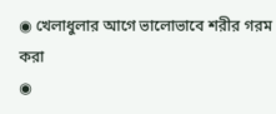◉ খেলাধুলার আগে ভালোভাবে শরীর গরম করা
◉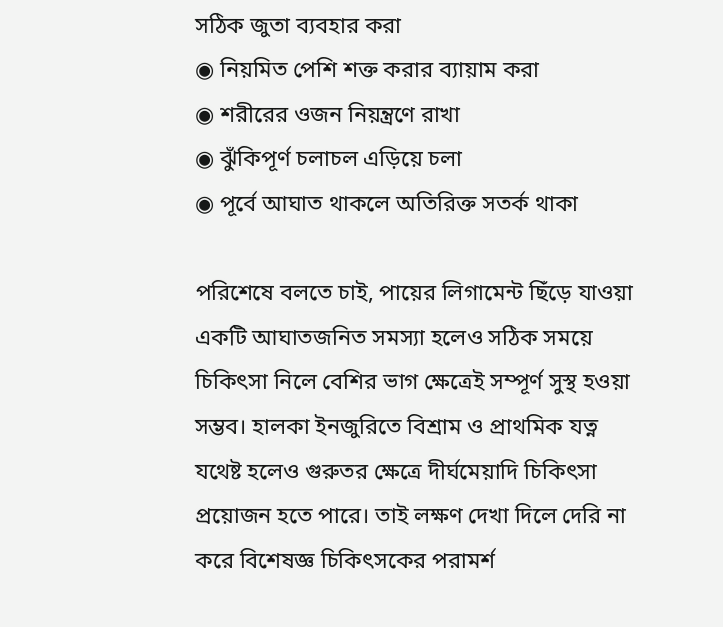সঠিক জুতা ব্যবহার করা
◉ নিয়মিত পেশি শক্ত করার ব্যায়াম করা
◉ শরীরের ওজন নিয়ন্ত্রণে রাখা
◉ ঝুঁকিপূর্ণ চলাচল এড়িয়ে চলা
◉ পূর্বে আঘাত থাকলে অতিরিক্ত সতর্ক থাকা

পরিশেষে বলতে চাই, পায়ের লিগামেন্ট ছিঁড়ে যাওয়া একটি আঘাতজনিত সমস্যা হলেও সঠিক সময়ে চিকিৎসা নিলে বেশির ভাগ ক্ষেত্রেই সম্পূর্ণ সুস্থ হওয়া সম্ভব। হালকা ইনজুরিতে বিশ্রাম ও প্রাথমিক যত্ন যথেষ্ট হলেও গুরুতর ক্ষেত্রে দীর্ঘমেয়াদি চিকিৎসা প্রয়োজন হতে পারে। তাই লক্ষণ দেখা দিলে দেরি না করে বিশেষজ্ঞ চিকিৎসকের পরামর্শ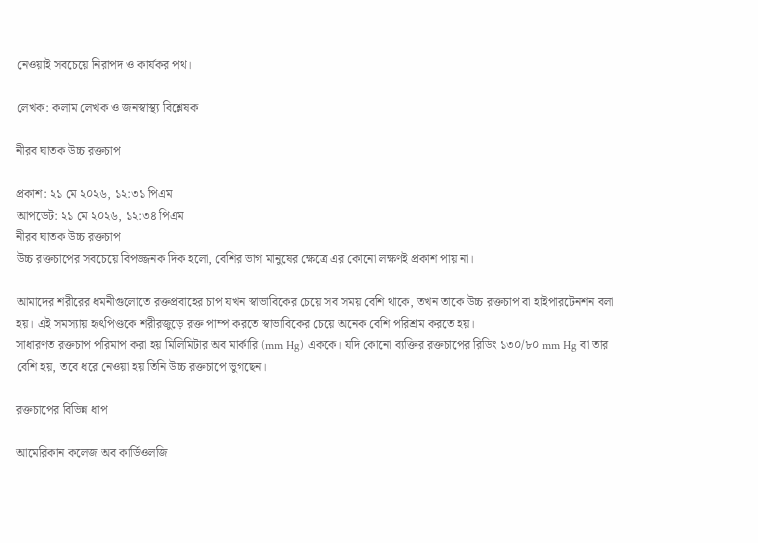নেওয়াই সবচেয়ে নিরাপদ ও কার্যকর পথ।

লেখক: কলাম লেখক ও জনস্বাস্থ্য বিশ্লেষক

নীরব ঘাতক উচ্চ রক্তচাপ

প্রকাশ: ২১ মে ২০২৬, ১২:৩১ পিএম
আপডেট: ২১ মে ২০২৬, ১২:৩৪ পিএম
নীরব ঘাতক উচ্চ রক্তচাপ
উচ্চ রক্তচাপের সবচেয়ে বিপজ্জনক দিক হলো, বেশির ভাগ মানুষের ক্ষেত্রে এর কোনো লক্ষণই প্রকাশ পায় না।

আমাদের শরীরের ধমনীগুলোতে রক্তপ্রবাহের চাপ যখন স্বাভাবিকের চেয়ে সব সময় বেশি থাকে, তখন তাকে উচ্চ রক্তচাপ বা হাইপারটেনশন বলা হয়। এই সমস্যায় হৃৎপিণ্ডকে শরীরজুড়ে রক্ত পাম্প করতে স্বাভাবিকের চেয়ে অনেক বেশি পরিশ্রম করতে হয়।
সাধারণত রক্তচাপ পরিমাপ করা হয় মিলিমিটার অব মার্কারি (mm Hg) এককে। যদি কোনো ব্যক্তির রক্তচাপের রিডিং ১৩০/৮০ mm Hg বা তার বেশি হয়, তবে ধরে নেওয়া হয় তিনি উচ্চ রক্তচাপে ভুগছেন।

রক্তচাপের বিভিন্ন ধাপ

আমেরিকান কলেজ অব কার্ডিওলজি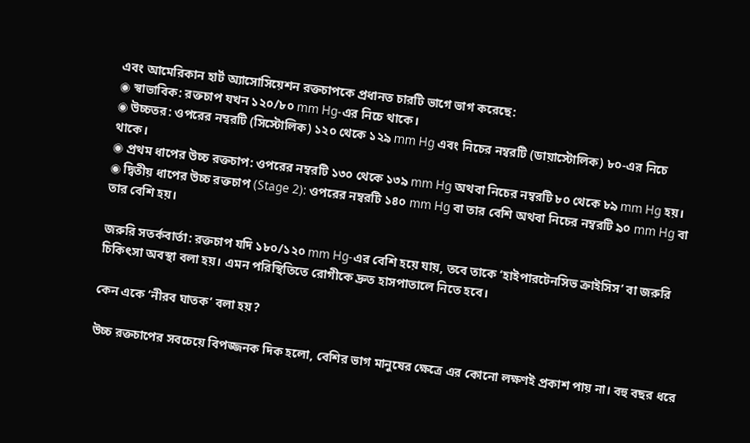এবং আমেরিকান হার্ট অ্যাসোসিয়েশন রক্তচাপকে প্রধানত চারটি ভাগে ভাগ করেছে:
◉ স্বাভাবিক: রক্তচাপ যখন ১২০/৮০ mm Hg-এর নিচে থাকে।
◉ উচ্চতর: ওপরের নম্বরটি (সিস্টোলিক) ১২০ থেকে ১২৯ mm Hg এবং নিচের নম্বরটি (ডায়াস্টোলিক) ৮০-এর নিচে থাকে।
◉ প্রথম ধাপের উচ্চ রক্তচাপ: ওপরের নম্বরটি ১৩০ থেকে ১৩৯ mm Hg অথবা নিচের নম্বরটি ৮০ থেকে ৮৯ mm Hg হয়।
◉ দ্বিতীয় ধাপের উচ্চ রক্তচাপ (Stage 2): ওপরের নম্বরটি ১৪০ mm Hg বা তার বেশি অথবা নিচের নম্বরটি ৯০ mm Hg বা তার বেশি হয়।

জরুরি সতর্কবার্তা: রক্তচাপ যদি ১৮০/১২০ mm Hg-এর বেশি হয়ে যায়, তবে তাকে ‘হাইপারটেনসিভ ক্রাইসিস’ বা জরুরি চিকিৎসা অবস্থা বলা হয়। এমন পরিস্থিতিতে রোগীকে দ্রুত হাসপাতালে নিতে হবে।

কেন একে ‘নীরব ঘাতক’ বলা হয়?

উচ্চ রক্তচাপের সবচেয়ে বিপজ্জনক দিক হলো, বেশির ভাগ মানুষের ক্ষেত্রে এর কোনো লক্ষণই প্রকাশ পায় না। বহু বছর ধরে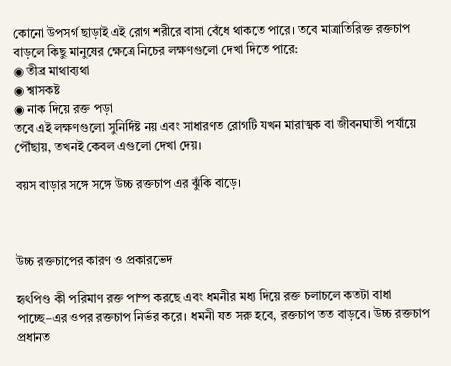কোনো উপসর্গ ছাড়াই এই রোগ শরীরে বাসা বেঁধে থাকতে পারে। তবে মাত্রাতিরিক্ত রক্তচাপ বাড়লে কিছু মানুষের ক্ষেত্রে নিচের লক্ষণগুলো দেখা দিতে পারে:
◉ তীব্র মাথাব্যথা
◉ শ্বাসকষ্ট
◉ নাক দিয়ে রক্ত পড়া
তবে এই লক্ষণগুলো সুনির্দিষ্ট নয় এবং সাধারণত রোগটি যখন মারাত্মক বা জীবনঘাতী পর্যায়ে পৌঁছায়, তখনই কেবল এগুলো দেখা দেয়।

বয়স বাড়ার সঙ্গে সঙ্গে উচ্চ রক্তচাপ এর ঝুঁকি বাড়ে।



উচ্চ রক্তচাপের কারণ ও প্রকারভেদ

হৃৎপিণ্ড কী পরিমাণ রক্ত পাম্প করছে এবং ধমনীর মধ্য দিয়ে রক্ত চলাচলে কতটা বাধা পাচ্ছে–এর ওপর রক্তচাপ নির্ভর করে। ধমনী যত সরু হবে, রক্তচাপ তত বাড়বে। উচ্চ রক্তচাপ প্রধানত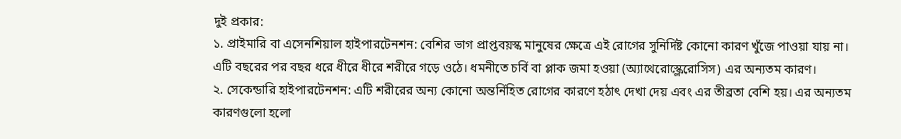দুই প্রকার:
১. প্রাইমারি বা এসেনশিয়াল হাইপারটেনশন: বেশির ভাগ প্রাপ্তবয়স্ক মানুষের ক্ষেত্রে এই রোগের সুনির্দিষ্ট কোনো কারণ খুঁজে পাওয়া যায় না। এটি বছরের পর বছর ধরে ধীরে ধীরে শরীরে গড়ে ওঠে। ধমনীতে চর্বি বা প্লাক জমা হওয়া (অ্যাথেরোস্ক্লেরোসিস) এর অন্যতম কারণ।
২. সেকেন্ডারি হাইপারটেনশন: এটি শরীরের অন্য কোনো অন্তর্নিহিত রোগের কারণে হঠাৎ দেখা দেয় এবং এর তীব্রতা বেশি হয়। এর অন্যতম কারণগুলো হলো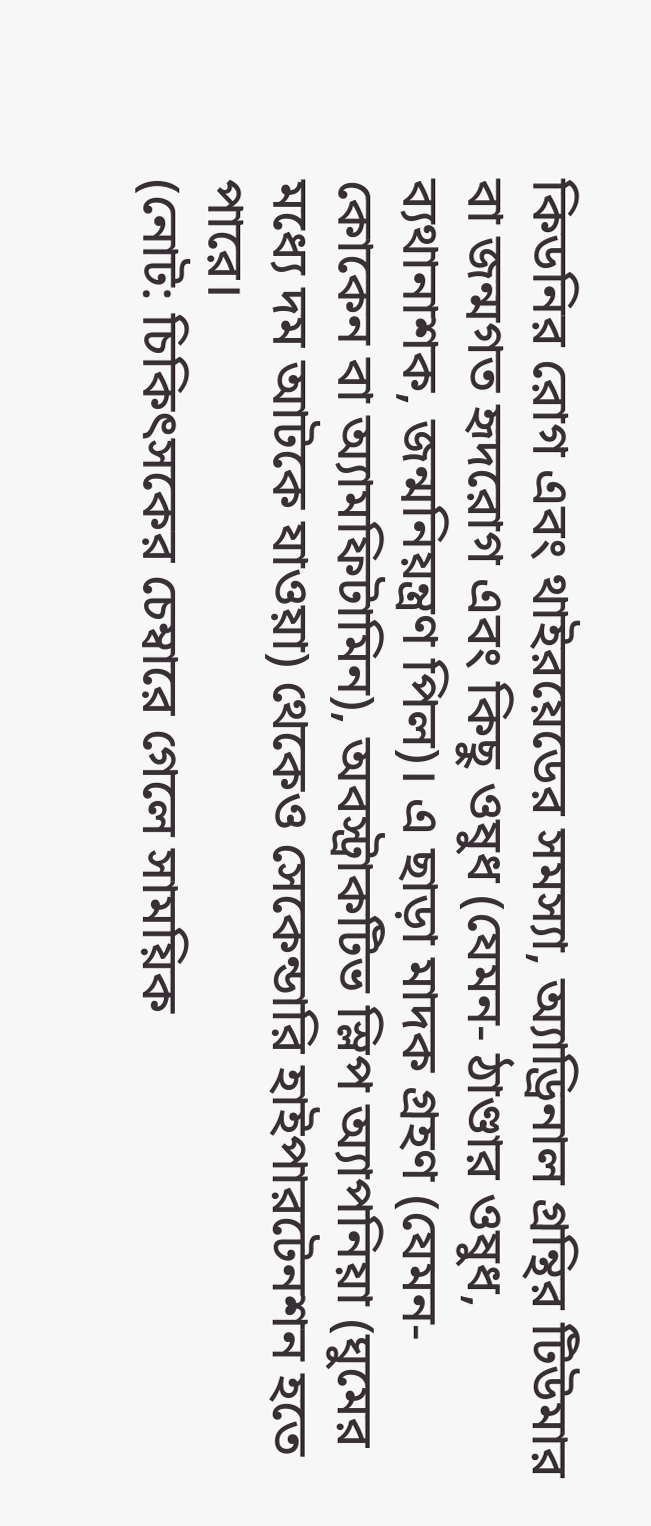কিডনির রোগ এবং থাইরয়েডের সমস্যা, অ্যাড্রিনাল গ্রন্থির টিউমার বা জন্মগত হৃদরোগ এবং কিছু ওষুধ (যেমন- ঠাণ্ডার ওষুধ, ব্যথানাশক, জন্মনিয়ন্ত্রণ পিল)। এ ছাড়া মাদক গ্রহণ (যেমন- কোকেন বা অ্যামফিটামিন), অবস্ট্রাকটিভ স্লিপ অ্যাপনিয়া (ঘুমের মধ্যে দম আটকে যাওয়া) থেকেও সেকেন্ডারি হাইপারটেনশন হতে পারে।
(নোট: চিকিৎসকের চেম্বারে গেলে সাময়িক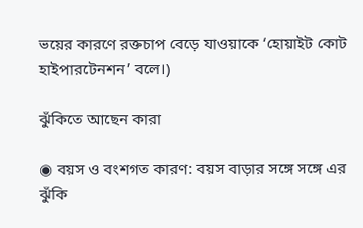ভয়ের কারণে রক্তচাপ বেড়ে যাওয়াকে ‘হোয়াইট কোট হাইপারটেনশন’ বলে।)

ঝুঁকিতে আছেন কারা

◉ বয়স ও বংশগত কারণ: বয়স বাড়ার সঙ্গে সঙ্গে এর ঝুঁকি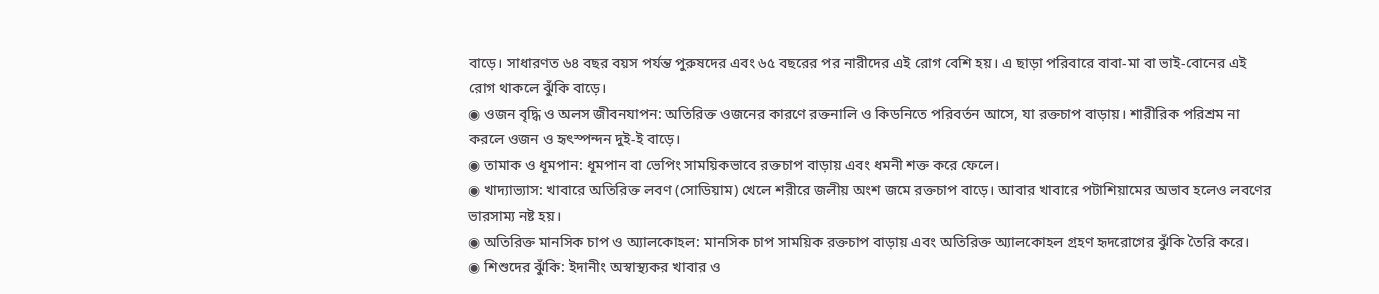বাড়ে। সাধারণত ৬৪ বছর বয়স পর্যন্ত পুরুষদের এবং ৬৫ বছরের পর নারীদের এই রোগ বেশি হয়। এ ছাড়া পরিবারে বাবা-মা বা ভাই-বোনের এই রোগ থাকলে ঝুঁকি বাড়ে।
◉ ওজন বৃদ্ধি ও অলস জীবনযাপন: অতিরিক্ত ওজনের কারণে রক্তনালি ও কিডনিতে পরিবর্তন আসে, যা রক্তচাপ বাড়ায়। শারীরিক পরিশ্রম না করলে ওজন ও হৃৎস্পন্দন দুই-ই বাড়ে।
◉ তামাক ও ধূমপান: ধূমপান বা ভেপিং সাময়িকভাবে রক্তচাপ বাড়ায় এবং ধমনী শক্ত করে ফেলে।
◉ খাদ্যাভ্যাস: খাবারে অতিরিক্ত লবণ (সোডিয়াম) খেলে শরীরে জলীয় অংশ জমে রক্তচাপ বাড়ে। আবার খাবারে পটাশিয়ামের অভাব হলেও লবণের ভারসাম্য নষ্ট হয়।
◉ অতিরিক্ত মানসিক চাপ ও অ্যালকোহল: মানসিক চাপ সাময়িক রক্তচাপ বাড়ায় এবং অতিরিক্ত অ্যালকোহল গ্রহণ হৃদরোগের ঝুঁকি তৈরি করে।
◉ শিশুদের ঝুঁকি: ইদানীং অস্বাস্থ্যকর খাবার ও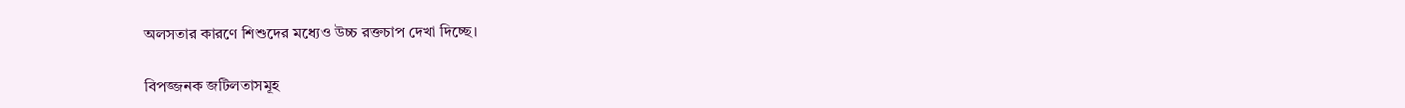অলসতার কারণে শিশুদের মধ্যেও উচ্চ রক্তচাপ দেখা দিচ্ছে।

বিপজ্জনক জটিলতাসমূহ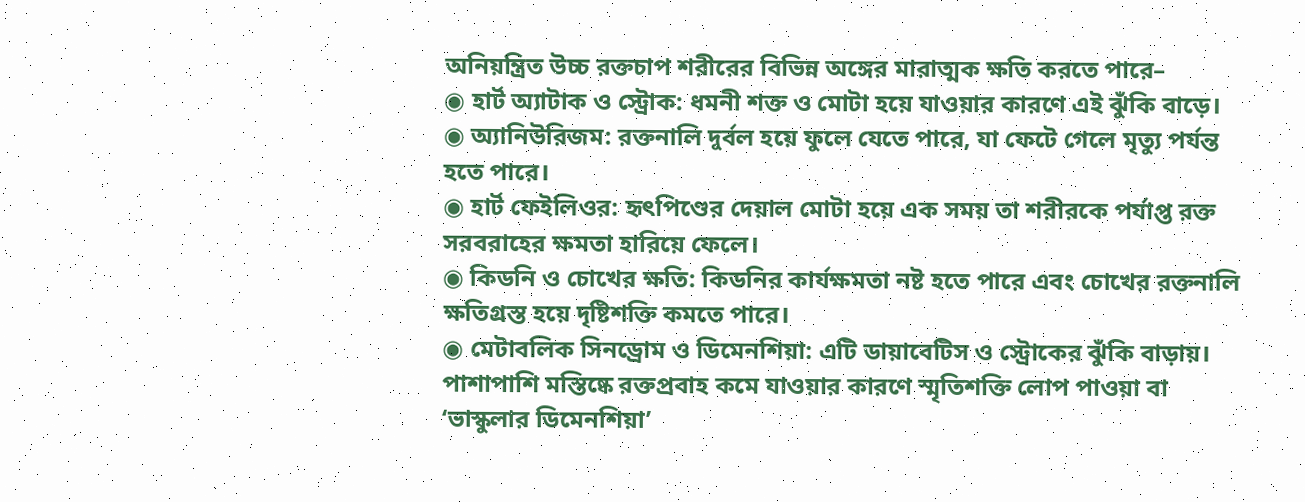অনিয়ন্ত্রিত উচ্চ রক্তচাপ শরীরের বিভিন্ন অঙ্গের মারাত্মক ক্ষতি করতে পারে–
◉ হার্ট অ্যাটাক ও স্ট্রোক: ধমনী শক্ত ও মোটা হয়ে যাওয়ার কারণে এই ঝুঁকি বাড়ে।
◉ অ্যানিউরিজম: রক্তনালি দুর্বল হয়ে ফুলে যেতে পারে, যা ফেটে গেলে মৃত্যু পর্যন্ত হতে পারে।
◉ হার্ট ফেইলিওর: হৃৎপিণ্ডের দেয়াল মোটা হয়ে এক সময় তা শরীরকে পর্যাপ্ত রক্ত সরবরাহের ক্ষমতা হারিয়ে ফেলে।
◉ কিডনি ও চোখের ক্ষতি: কিডনির কার্যক্ষমতা নষ্ট হতে পারে এবং চোখের রক্তনালি ক্ষতিগ্রস্ত হয়ে দৃষ্টিশক্তি কমতে পারে।
◉ মেটাবলিক সিনড্রোম ও ডিমেনশিয়া: এটি ডায়াবেটিস ও স্ট্রোকের ঝুঁকি বাড়ায়। পাশাপাশি মস্তিষ্কে রক্তপ্রবাহ কমে যাওয়ার কারণে স্মৃতিশক্তি লোপ পাওয়া বা ‘ভাস্কুলার ডিমেনশিয়া’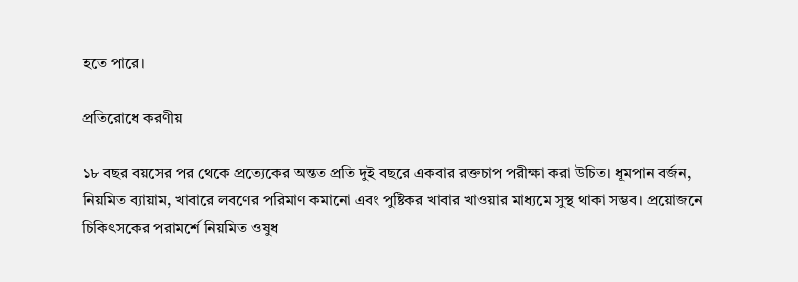হতে পারে।

প্রতিরোধে করণীয়

১৮ বছর বয়সের পর থেকে প্রত্যেকের অন্তত প্রতি দুই বছরে একবার রক্তচাপ পরীক্ষা করা উচিত। ধূমপান বর্জন, নিয়মিত ব্যায়াম, খাবারে লবণের পরিমাণ কমানো এবং পুষ্টিকর খাবার খাওয়ার মাধ্যমে সুস্থ থাকা সম্ভব। প্রয়োজনে চিকিৎসকের পরামর্শে নিয়মিত ওষুধ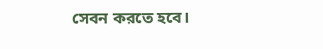সেবন করতে হবে।